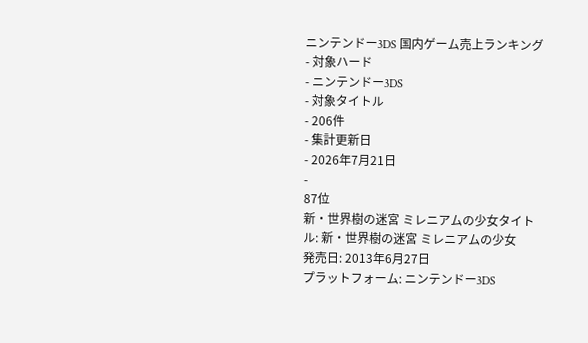ニンテンドー3DS 国内ゲーム売上ランキング
- 対象ハード
- ニンテンドー3DS
- 対象タイトル
- 206件
- 集計更新日
- 2026年7月21日
-
87位
新・世界樹の迷宮 ミレニアムの少女タイトル: 新・世界樹の迷宮 ミレニアムの少女
発売日: 2013年6月27日
プラットフォーム: ニンテンドー3DS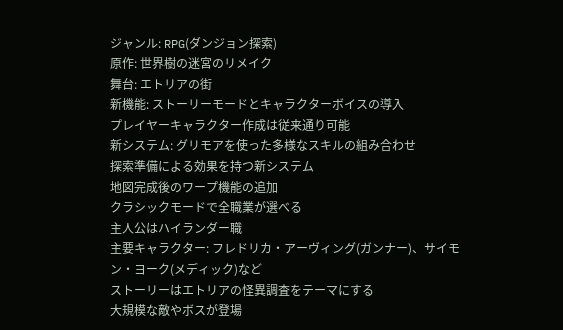ジャンル: RPG(ダンジョン探索)
原作: 世界樹の迷宮のリメイク
舞台: エトリアの街
新機能: ストーリーモードとキャラクターボイスの導入
プレイヤーキャラクター作成は従来通り可能
新システム: グリモアを使った多様なスキルの組み合わせ
探索準備による効果を持つ新システム
地図完成後のワープ機能の追加
クラシックモードで全職業が選べる
主人公はハイランダー職
主要キャラクター: フレドリカ・アーヴィング(ガンナー)、サイモン・ヨーク(メディック)など
ストーリーはエトリアの怪異調査をテーマにする
大規模な敵やボスが登場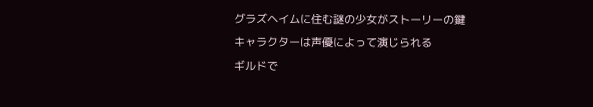グラズヘイムに住む謎の少女がストーリーの鍵
キャラクターは声優によって演じられる
ギルドで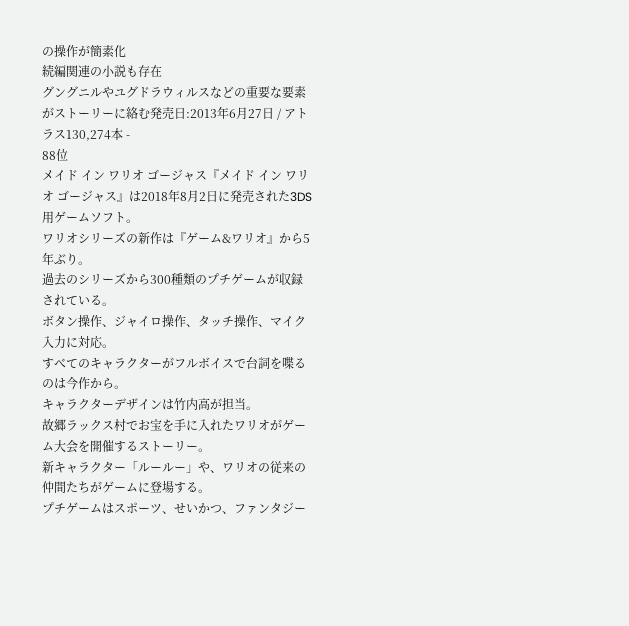の操作が簡素化
続編関連の小説も存在
グングニルやユグドラウィルスなどの重要な要素がストーリーに絡む発売日:2013年6月27日 / アトラス130,274本 -
88位
メイド イン ワリオ ゴージャス『メイド イン ワリオ ゴージャス』は2018年8月2日に発売された3DS用ゲームソフト。
ワリオシリーズの新作は『ゲーム&ワリオ』から5年ぶり。
過去のシリーズから300種類のプチゲームが収録されている。
ボタン操作、ジャイロ操作、タッチ操作、マイク入力に対応。
すべてのキャラクターがフルボイスで台詞を喋るのは今作から。
キャラクターデザインは竹内高が担当。
故郷ラックス村でお宝を手に入れたワリオがゲーム大会を開催するストーリー。
新キャラクター「ルールー」や、ワリオの従来の仲間たちがゲームに登場する。
プチゲームはスポーツ、せいかつ、ファンタジー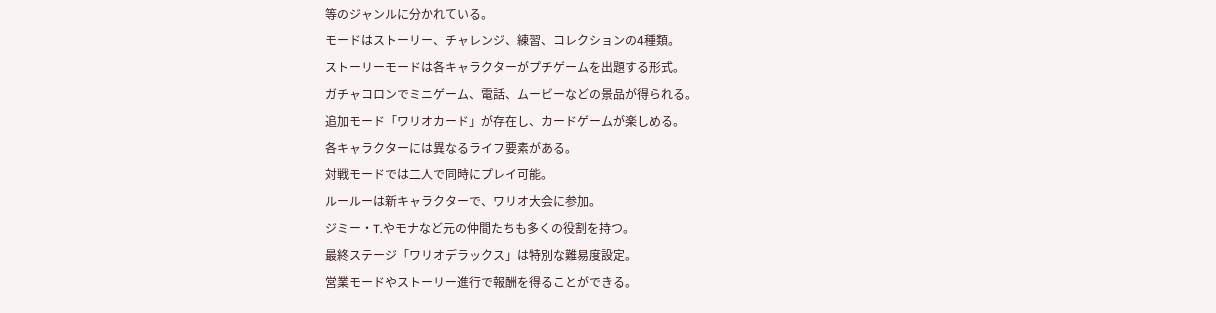等のジャンルに分かれている。
モードはストーリー、チャレンジ、練習、コレクションの4種類。
ストーリーモードは各キャラクターがプチゲームを出題する形式。
ガチャコロンでミニゲーム、電話、ムービーなどの景品が得られる。
追加モード「ワリオカード」が存在し、カードゲームが楽しめる。
各キャラクターには異なるライフ要素がある。
対戦モードでは二人で同時にプレイ可能。
ルールーは新キャラクターで、ワリオ大会に参加。
ジミー・T.やモナなど元の仲間たちも多くの役割を持つ。
最終ステージ「ワリオデラックス」は特別な難易度設定。
営業モードやストーリー進行で報酬を得ることができる。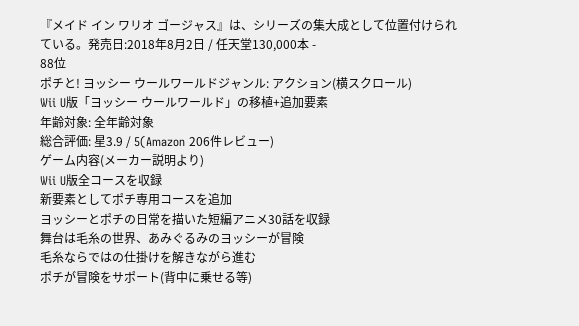『メイド イン ワリオ ゴージャス』は、シリーズの集大成として位置付けられている。発売日:2018年8月2日 / 任天堂130,000本 -
88位
ポチと! ヨッシー ウールワールドジャンル: アクション(横スクロール)
Wii U版「ヨッシー ウールワールド」の移植+追加要素
年齢対象: 全年齢対象
総合評価: 星3.9 / 5(Amazon 206件レビュー)
ゲーム内容(メーカー説明より)
Wii U版全コースを収録
新要素としてポチ専用コースを追加
ヨッシーとポチの日常を描いた短編アニメ30話を収録
舞台は毛糸の世界、あみぐるみのヨッシーが冒険
毛糸ならではの仕掛けを解きながら進む
ポチが冒険をサポート(背中に乗せる等)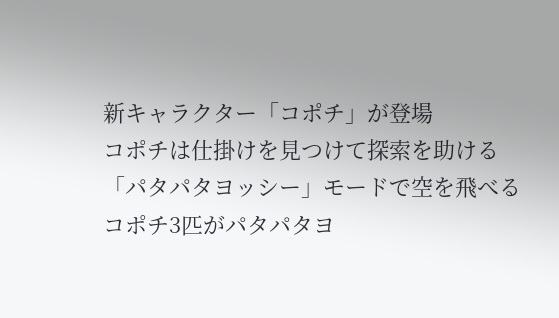新キャラクター「コポチ」が登場
コポチは仕掛けを見つけて探索を助ける
「パタパタヨッシー」モードで空を飛べる
コポチ3匹がパタパタヨ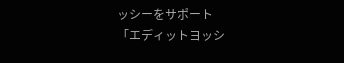ッシーをサポート
「エディットヨッシ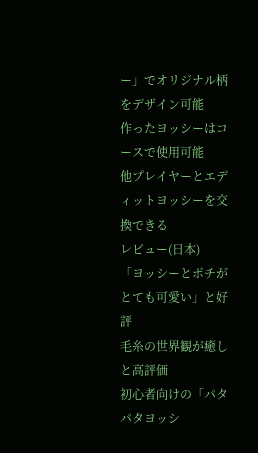ー」でオリジナル柄をデザイン可能
作ったヨッシーはコースで使用可能
他プレイヤーとエディットヨッシーを交換できる
レビュー(日本)
「ヨッシーとポチがとても可愛い」と好評
毛糸の世界観が癒しと高評価
初心者向けの「パタパタヨッシ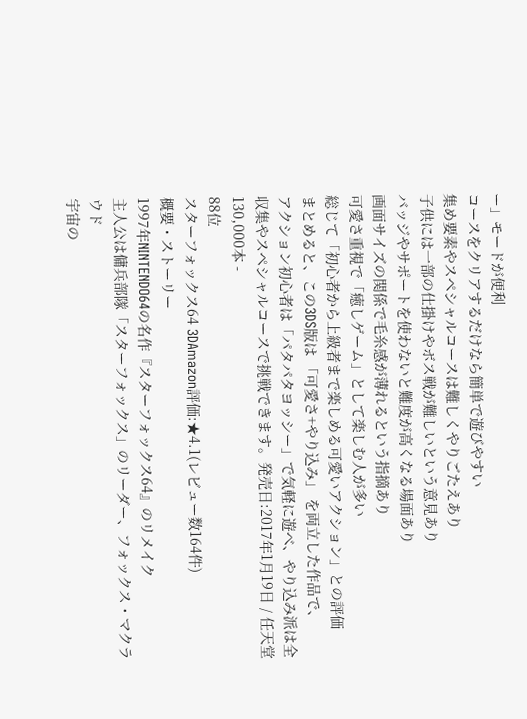ー」モードが便利
コースをクリアするだけなら簡単で遊びやすい
集め要素やスペシャルコースは難しくやりごたえあり
子供には一部の仕掛けやボス戦が難しいという意見あり
バッジやサポートを使わないと難度が高くなる場面あり
画面サイズの関係で毛糸感が薄れるという指摘あり
可愛さ重視で「癒しゲーム」として楽しむ人が多い
総じて「初心者から上級者まで楽しめる可愛いアクション」との評価
まとめると、この3DS版は 「可愛さ+やり込み」 を両立した作品で、
アクション初心者は「パタパタヨッシー」で気軽に遊べ、やり込み派は全収集やスペシャルコースで挑戦できます。発売日:2017年1月19日 / 任天堂130,000本 -
88位
スターフォックス64 3DAmazon評価:★4.1(レビュー数164件)
概要・ストーリー
1997年NINTENDO64の名作『スターフォックス64』のリメイク
主人公は傭兵部隊「スターフォックス」のリーダー、フォックス・マクラウド
宇宙の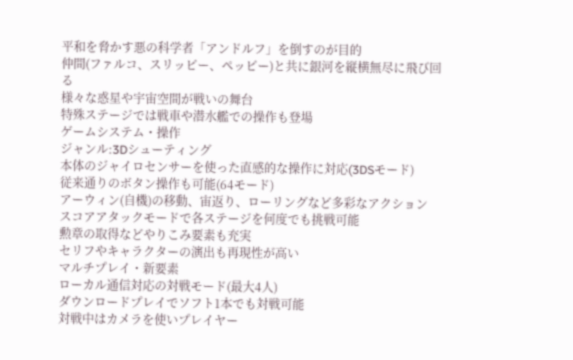平和を脅かす悪の科学者「アンドルフ」を倒すのが目的
仲間(ファルコ、スリッピー、ペッピー)と共に銀河を縦横無尽に飛び回る
様々な惑星や宇宙空間が戦いの舞台
特殊ステージでは戦車や潜水艦での操作も登場
ゲームシステム・操作
ジャンル:3Dシューティング
本体のジャイロセンサーを使った直感的な操作に対応(3DSモード)
従来通りのボタン操作も可能(64モード)
アーウィン(自機)の移動、宙返り、ローリングなど多彩なアクション
スコアアタックモードで各ステージを何度でも挑戦可能
勲章の取得などやりこみ要素も充実
セリフやキャラクターの演出も再現性が高い
マルチプレイ・新要素
ローカル通信対応の対戦モード(最大4人)
ダウンロードプレイでソフト1本でも対戦可能
対戦中はカメラを使いプレイヤー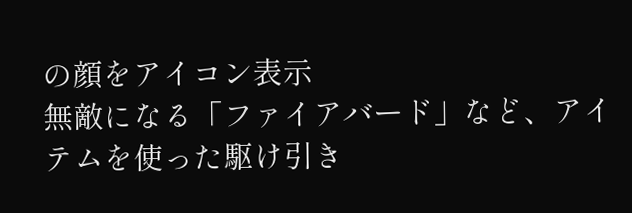の顔をアイコン表示
無敵になる「ファイアバード」など、アイテムを使った駆け引き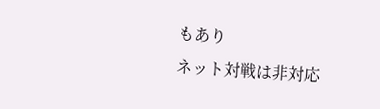もあり
ネット対戦は非対応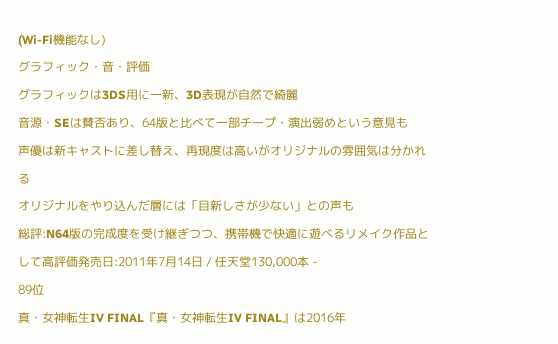(Wi-Fi機能なし)
グラフィック・音・評価
グラフィックは3DS用に一新、3D表現が自然で綺麗
音源・SEは賛否あり、64版と比べて一部チープ・演出弱めという意見も
声優は新キャストに差し替え、再現度は高いがオリジナルの雰囲気は分かれる
オリジナルをやり込んだ層には「目新しさが少ない」との声も
総評:N64版の完成度を受け継ぎつつ、携帯機で快適に遊べるリメイク作品として高評価発売日:2011年7月14日 / 任天堂130,000本 -
89位
真・女神転生IV FINAL『真・女神転生IV FINAL』は2016年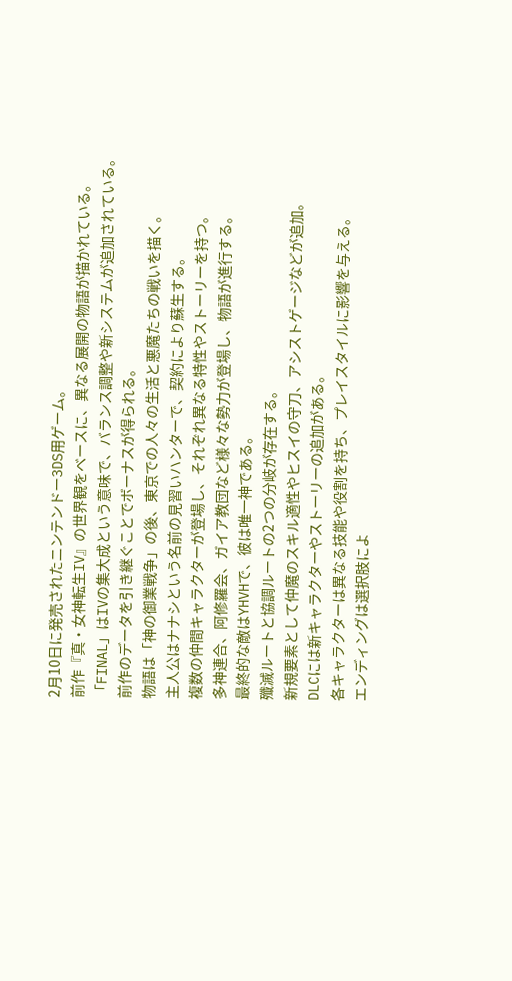2月10日に発売されたニンテンドー3DS用ゲーム。
前作『真・女神転生IV』の世界観をベースに、異なる展開の物語が描かれている。
「FINAL」はIVの集大成という意味で、バランス調整や新システムが追加されている。
前作のデータを引き継ぐことでボーナスが得られる。
物語は「神の御業戦争」の後、東京での人々の生活と悪魔たちの戦いを描く。
主人公はナナシという名前の見習いハンターで、契約により蘇生する。
複数の仲間キャラクターが登場し、それぞれ異なる特性やストーリーを持つ。
多神連合、阿修羅会、ガイア教団など様々な勢力が登場し、物語が進行する。
最終的な敵はYHVHで、彼は唯一神である。
殲滅ルートと協調ルートの2つの分岐が存在する。
新規要素として仲魔のスキル適性やヒスイの守刀、アシストゲージなどが追加。
DLCには新キャラクターやストーリーの追加がある。
各キャラクターは異なる技能や役割を持ち、プレイスタイルに影響を与える。
エンディングは選択肢によ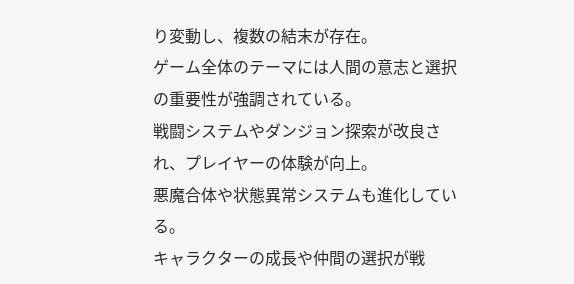り変動し、複数の結末が存在。
ゲーム全体のテーマには人間の意志と選択の重要性が強調されている。
戦闘システムやダンジョン探索が改良され、プレイヤーの体験が向上。
悪魔合体や状態異常システムも進化している。
キャラクターの成長や仲間の選択が戦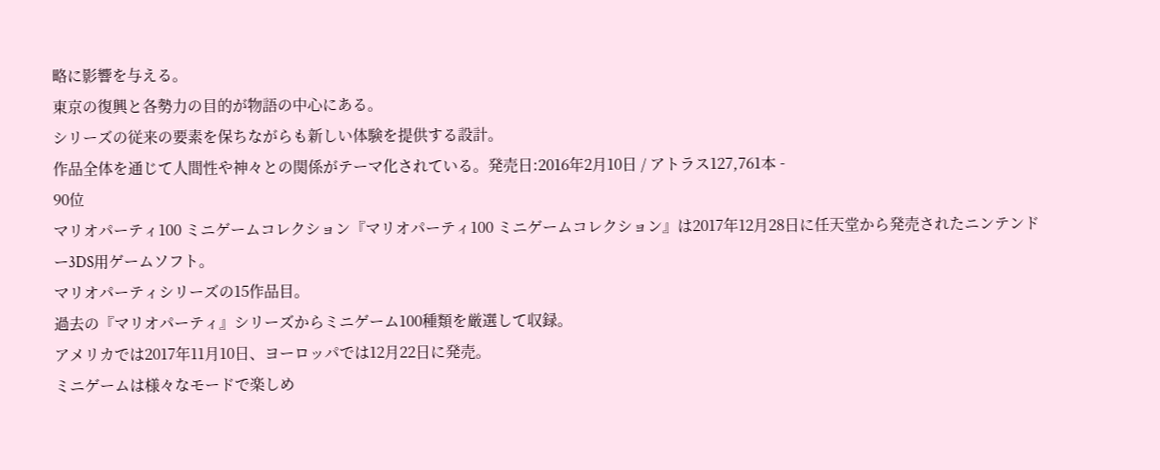略に影響を与える。
東京の復興と各勢力の目的が物語の中心にある。
シリーズの従来の要素を保ちながらも新しい体験を提供する設計。
作品全体を通じて人間性や神々との関係がテーマ化されている。発売日:2016年2月10日 / アトラス127,761本 -
90位
マリオパーティ100 ミニゲームコレクション『マリオパーティ100 ミニゲームコレクション』は2017年12月28日に任天堂から発売されたニンテンドー3DS用ゲームソフト。
マリオパーティシリーズの15作品目。
過去の『マリオパーティ』シリーズからミニゲーム100種類を厳選して収録。
アメリカでは2017年11月10日、ヨーロッパでは12月22日に発売。
ミニゲームは様々なモードで楽しめ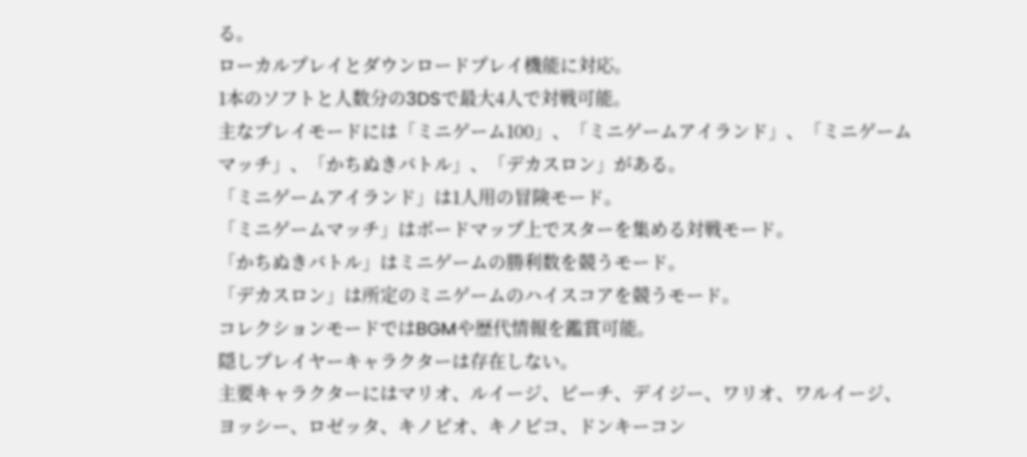る。
ローカルプレイとダウンロードプレイ機能に対応。
1本のソフトと人数分の3DSで最大4人で対戦可能。
主なプレイモードには「ミニゲーム100」、「ミニゲームアイランド」、「ミニゲームマッチ」、「かちぬきバトル」、「デカスロン」がある。
「ミニゲームアイランド」は1人用の冒険モード。
「ミニゲームマッチ」はボードマップ上でスターを集める対戦モード。
「かちぬきバトル」はミニゲームの勝利数を競うモード。
「デカスロン」は所定のミニゲームのハイスコアを競うモード。
コレクションモードではBGMや歴代情報を鑑賞可能。
隠しプレイヤーキャラクターは存在しない。
主要キャラクターにはマリオ、ルイージ、ピーチ、デイジー、ワリオ、ワルイージ、ヨッシー、ロゼッタ、キノピオ、キノピコ、ドンキーコン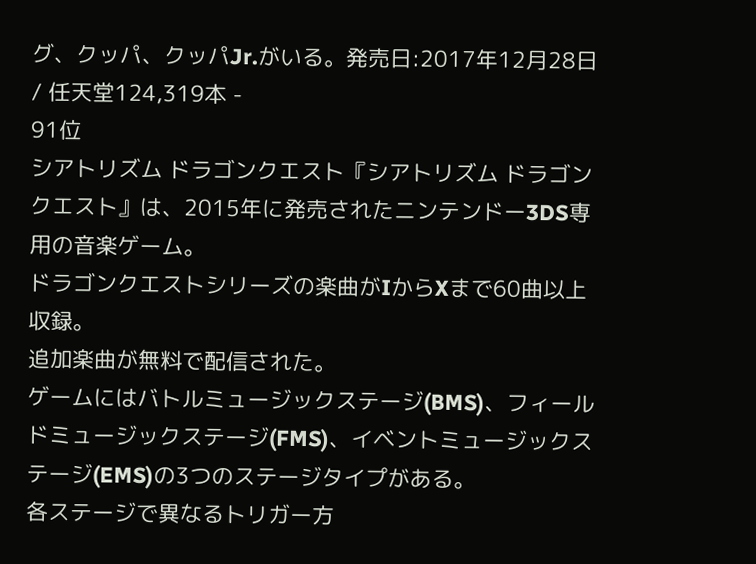グ、クッパ、クッパJr.がいる。発売日:2017年12月28日 / 任天堂124,319本 -
91位
シアトリズム ドラゴンクエスト『シアトリズム ドラゴンクエスト』は、2015年に発売されたニンテンドー3DS専用の音楽ゲーム。
ドラゴンクエストシリーズの楽曲がIからXまで60曲以上収録。
追加楽曲が無料で配信された。
ゲームにはバトルミュージックステージ(BMS)、フィールドミュージックステージ(FMS)、イベントミュージックステージ(EMS)の3つのステージタイプがある。
各ステージで異なるトリガー方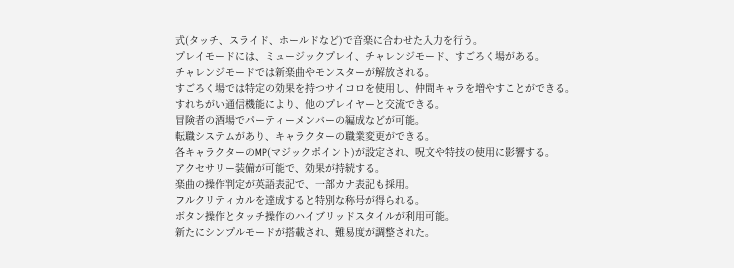式(タッチ、スライド、ホールドなど)で音楽に合わせた入力を行う。
プレイモードには、ミュージックプレイ、チャレンジモード、すごろく場がある。
チャレンジモードでは新楽曲やモンスターが解放される。
すごろく場では特定の効果を持つサイコロを使用し、仲間キャラを増やすことができる。
すれちがい通信機能により、他のプレイヤーと交流できる。
冒険者の酒場でパーティーメンバーの編成などが可能。
転職システムがあり、キャラクターの職業変更ができる。
各キャラクターのMP(マジックポイント)が設定され、呪文や特技の使用に影響する。
アクセサリー装備が可能で、効果が持続する。
楽曲の操作判定が英語表記で、一部カナ表記も採用。
フルクリティカルを達成すると特別な称号が得られる。
ボタン操作とタッチ操作のハイブリッドスタイルが利用可能。
新たにシンプルモードが搭載され、難易度が調整された。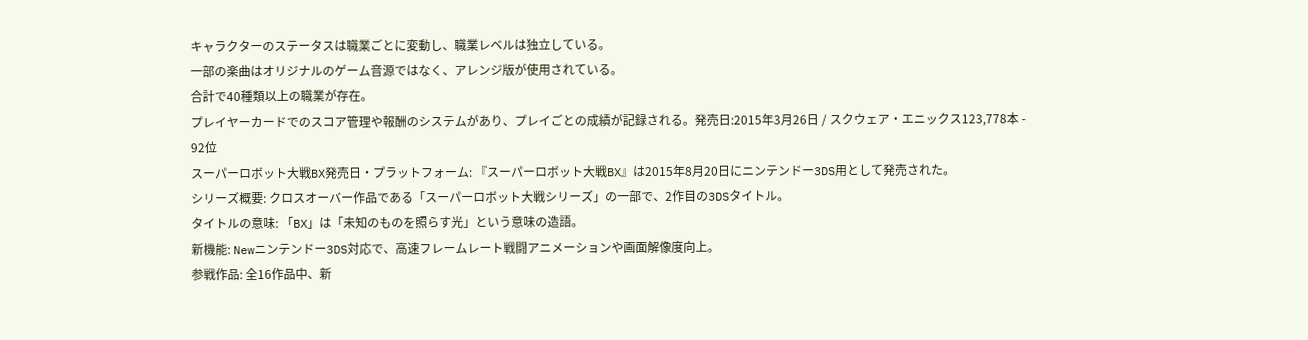キャラクターのステータスは職業ごとに変動し、職業レベルは独立している。
一部の楽曲はオリジナルのゲーム音源ではなく、アレンジ版が使用されている。
合計で40種類以上の職業が存在。
プレイヤーカードでのスコア管理や報酬のシステムがあり、プレイごとの成績が記録される。発売日:2015年3月26日 / スクウェア・エニックス123,778本 -
92位
スーパーロボット大戦BX発売日・プラットフォーム: 『スーパーロボット大戦BX』は2015年8月20日にニンテンドー3DS用として発売された。
シリーズ概要: クロスオーバー作品である「スーパーロボット大戦シリーズ」の一部で、2作目の3DSタイトル。
タイトルの意味: 「BX」は「未知のものを照らす光」という意味の造語。
新機能: Newニンテンドー3DS対応で、高速フレームレート戦闘アニメーションや画面解像度向上。
参戦作品: 全16作品中、新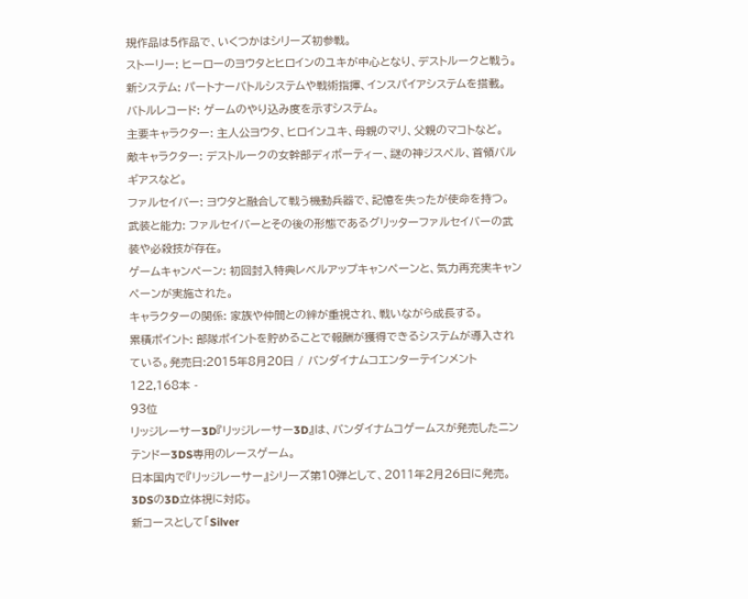規作品は5作品で、いくつかはシリーズ初参戦。
ストーリー: ヒーローのヨウタとヒロインのユキが中心となり、デストルークと戦う。
新システム: パートナーバトルシステムや戦術指揮、インスパイアシステムを搭載。
バトルレコード: ゲームのやり込み度を示すシステム。
主要キャラクター: 主人公ヨウタ、ヒロインユキ、母親のマリ、父親のマコトなど。
敵キャラクター: デストルークの女幹部ディボーティー、謎の神ジスペル、首領バルギアスなど。
ファルセイバー: ヨウタと融合して戦う機動兵器で、記憶を失ったが使命を持つ。
武装と能力: ファルセイバーとその後の形態であるグリッターファルセイバーの武装や必殺技が存在。
ゲームキャンペーン: 初回封入特典レベルアップキャンペーンと、気力再充実キャンペーンが実施された。
キャラクターの関係: 家族や仲間との絆が重視され、戦いながら成長する。
累積ポイント: 部隊ポイントを貯めることで報酬が獲得できるシステムが導入されている。発売日:2015年8月20日 / バンダイナムコエンターテインメント122,168本 -
93位
リッジレーサー3D『リッジレーサー3D』は、バンダイナムコゲームスが発売したニンテンドー3DS専用のレースゲーム。
日本国内で『リッジレーサー』シリーズ第10弾として、2011年2月26日に発売。
3DSの3D立体視に対応。
新コースとして「Silver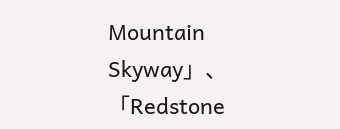Mountain Skyway」、「Redstone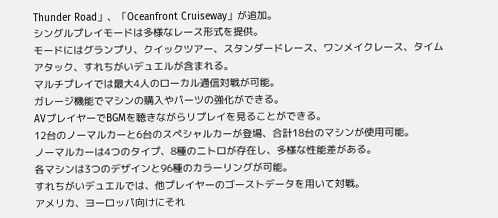Thunder Road」、「Oceanfront Cruiseway」が追加。
シングルプレイモードは多様なレース形式を提供。
モードにはグランプリ、クイックツアー、スタンダードレース、ワンメイクレース、タイムアタック、すれちがいデュエルが含まれる。
マルチプレイでは最大4人のローカル通信対戦が可能。
ガレージ機能でマシンの購入やパーツの強化ができる。
AVプレイヤーでBGMを聴きながらリプレイを見ることができる。
12台のノーマルカーと6台のスペシャルカーが登場、合計18台のマシンが使用可能。
ノーマルカーは4つのタイプ、8種のニトロが存在し、多様な性能差がある。
各マシンは3つのデザインと96種のカラーリングが可能。
すれちがいデュエルでは、他プレイヤーのゴーストデータを用いて対戦。
アメリカ、ヨーロッパ向けにそれ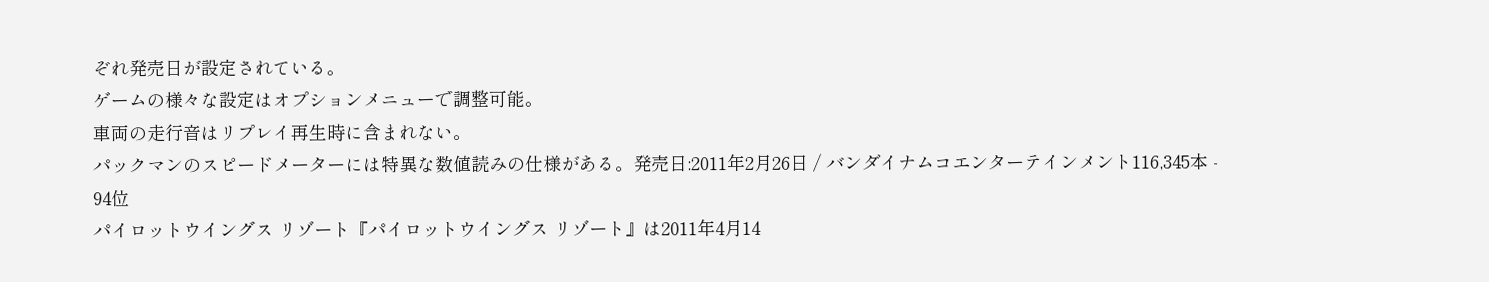ぞれ発売日が設定されている。
ゲームの様々な設定はオプションメニューで調整可能。
車両の走行音はリプレイ再生時に含まれない。
パックマンのスピードメーターには特異な数値読みの仕様がある。発売日:2011年2月26日 / バンダイナムコエンターテインメント116,345本 -
94位
パイロットウイングス リゾート『パイロットウイングス リゾート』は2011年4月14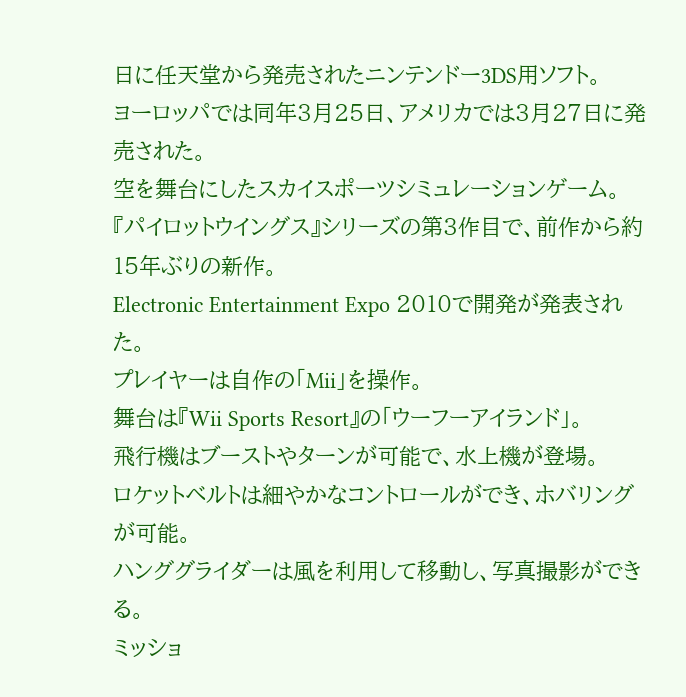日に任天堂から発売されたニンテンドー3DS用ソフト。
ヨーロッパでは同年3月25日、アメリカでは3月27日に発売された。
空を舞台にしたスカイスポーツシミュレーションゲーム。
『パイロットウイングス』シリーズの第3作目で、前作から約15年ぶりの新作。
Electronic Entertainment Expo 2010で開発が発表された。
プレイヤーは自作の「Mii」を操作。
舞台は『Wii Sports Resort』の「ウーフーアイランド」。
飛行機はブーストやターンが可能で、水上機が登場。
ロケットベルトは細やかなコントロールができ、ホバリングが可能。
ハンググライダーは風を利用して移動し、写真撮影ができる。
ミッショ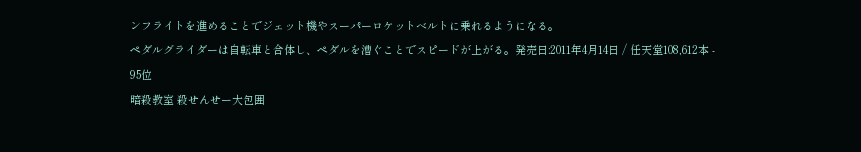ンフライトを進めることでジェット機やスーパーロケットベルトに乗れるようになる。
ペダルグライダーは自転車と合体し、ペダルを漕ぐことでスピードが上がる。発売日:2011年4月14日 / 任天堂108,612本 -
95位
暗殺教室 殺せんせー大包囲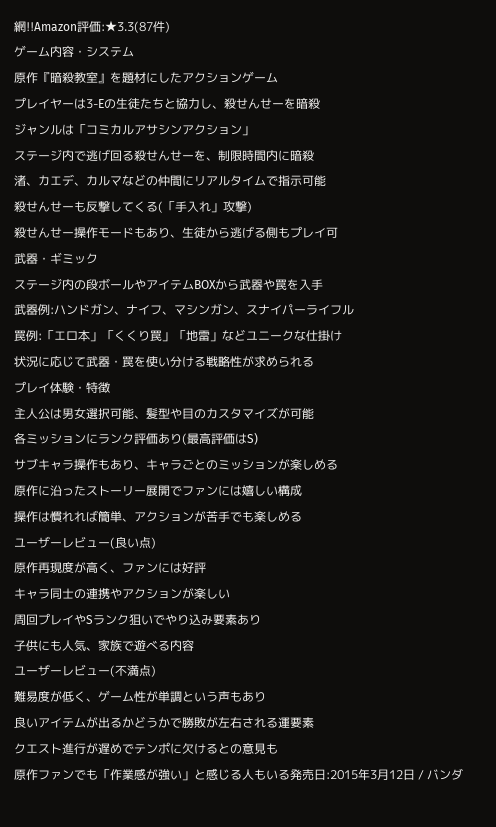網!!Amazon評価:★3.3(87件)
ゲーム内容・システム
原作『暗殺教室』を題材にしたアクションゲーム
プレイヤーは3-Eの生徒たちと協力し、殺せんせーを暗殺
ジャンルは「コミカルアサシンアクション」
ステージ内で逃げ回る殺せんせーを、制限時間内に暗殺
渚、カエデ、カルマなどの仲間にリアルタイムで指示可能
殺せんせーも反撃してくる(「手入れ」攻撃)
殺せんせー操作モードもあり、生徒から逃げる側もプレイ可
武器・ギミック
ステージ内の段ボールやアイテムBOXから武器や罠を入手
武器例:ハンドガン、ナイフ、マシンガン、スナイパーライフル
罠例:「エロ本」「くくり罠」「地雷」などユニークな仕掛け
状況に応じて武器・罠を使い分ける戦略性が求められる
プレイ体験・特徴
主人公は男女選択可能、髪型や目のカスタマイズが可能
各ミッションにランク評価あり(最高評価はS)
サブキャラ操作もあり、キャラごとのミッションが楽しめる
原作に沿ったストーリー展開でファンには嬉しい構成
操作は慣れれば簡単、アクションが苦手でも楽しめる
ユーザーレビュー(良い点)
原作再現度が高く、ファンには好評
キャラ同士の連携やアクションが楽しい
周回プレイやSランク狙いでやり込み要素あり
子供にも人気、家族で遊べる内容
ユーザーレビュー(不満点)
難易度が低く、ゲーム性が単調という声もあり
良いアイテムが出るかどうかで勝敗が左右される運要素
クエスト進行が遅めでテンポに欠けるとの意見も
原作ファンでも「作業感が強い」と感じる人もいる発売日:2015年3月12日 / バンダ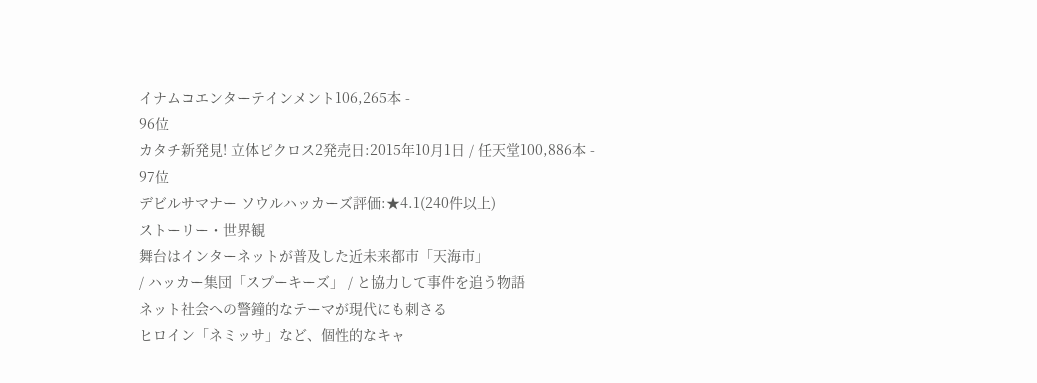イナムコエンターテインメント106,265本 -
96位
カタチ新発見! 立体ピクロス2発売日:2015年10月1日 / 任天堂100,886本 -
97位
デビルサマナー ソウルハッカーズ評価:★4.1(240件以上)
ストーリー・世界観
舞台はインターネットが普及した近未来都市「天海市」
/ ハッカー集団「スプーキーズ」 / と協力して事件を追う物語
ネット社会への警鐘的なテーマが現代にも刺さる
ヒロイン「ネミッサ」など、個性的なキャ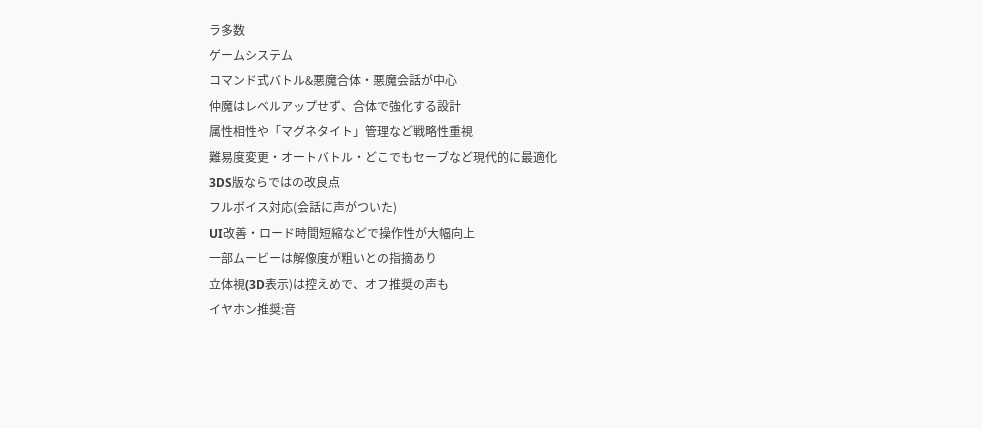ラ多数
ゲームシステム
コマンド式バトル&悪魔合体・悪魔会話が中心
仲魔はレベルアップせず、合体で強化する設計
属性相性や「マグネタイト」管理など戦略性重視
難易度変更・オートバトル・どこでもセーブなど現代的に最適化
3DS版ならではの改良点
フルボイス対応(会話に声がついた)
UI改善・ロード時間短縮などで操作性が大幅向上
一部ムービーは解像度が粗いとの指摘あり
立体視(3D表示)は控えめで、オフ推奨の声も
イヤホン推奨:音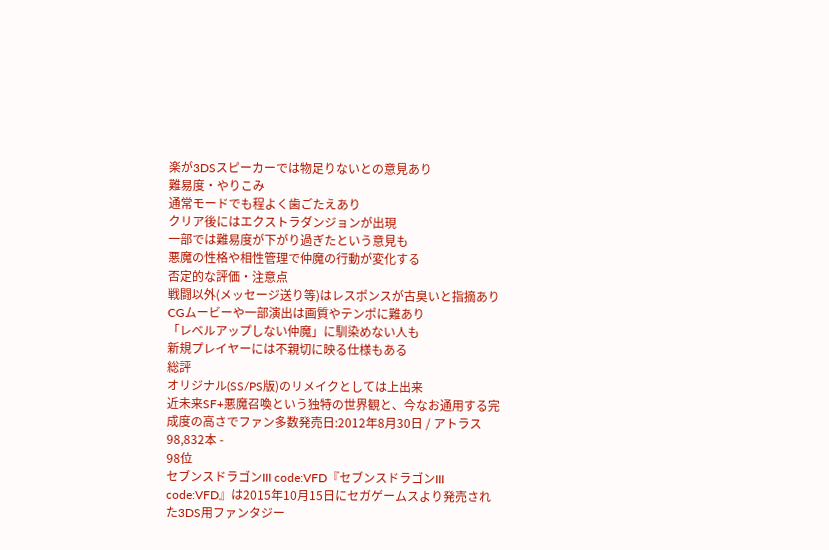楽が3DSスピーカーでは物足りないとの意見あり
難易度・やりこみ
通常モードでも程よく歯ごたえあり
クリア後にはエクストラダンジョンが出現
一部では難易度が下がり過ぎたという意見も
悪魔の性格や相性管理で仲魔の行動が変化する
否定的な評価・注意点
戦闘以外(メッセージ送り等)はレスポンスが古臭いと指摘あり
CGムービーや一部演出は画質やテンポに難あり
「レベルアップしない仲魔」に馴染めない人も
新規プレイヤーには不親切に映る仕様もある
総評
オリジナル(SS/PS版)のリメイクとしては上出来
近未来SF+悪魔召喚という独特の世界観と、今なお通用する完成度の高さでファン多数発売日:2012年8月30日 / アトラス98,832本 -
98位
セブンスドラゴンIII code:VFD『セブンスドラゴンIII code:VFD』は2015年10月15日にセガゲームスより発売された3DS用ファンタジー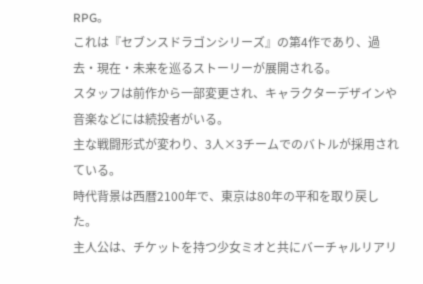RPG。
これは『セブンスドラゴンシリーズ』の第4作であり、過去・現在・未来を巡るストーリーが展開される。
スタッフは前作から一部変更され、キャラクターデザインや音楽などには続投者がいる。
主な戦闘形式が変わり、3人×3チームでのバトルが採用されている。
時代背景は西暦2100年で、東京は80年の平和を取り戻した。
主人公は、チケットを持つ少女ミオと共にバーチャルリアリ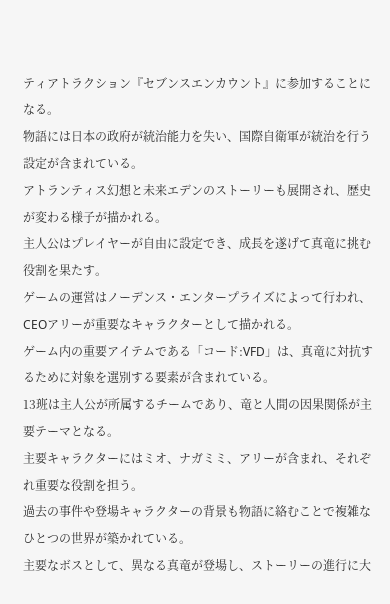ティアトラクション『セブンスエンカウント』に参加することになる。
物語には日本の政府が統治能力を失い、国際自衛軍が統治を行う設定が含まれている。
アトランティス幻想と未来エデンのストーリーも展開され、歴史が変わる様子が描かれる。
主人公はプレイヤーが自由に設定でき、成長を遂げて真竜に挑む役割を果たす。
ゲームの運営はノーデンス・エンタープライズによって行われ、CEOアリーが重要なキャラクターとして描かれる。
ゲーム内の重要アイテムである「コード:VFD」は、真竜に対抗するために対象を選別する要素が含まれている。
13班は主人公が所属するチームであり、竜と人間の因果関係が主要テーマとなる。
主要キャラクターにはミオ、ナガミミ、アリーが含まれ、それぞれ重要な役割を担う。
過去の事件や登場キャラクターの背景も物語に絡むことで複雑なひとつの世界が築かれている。
主要なボスとして、異なる真竜が登場し、ストーリーの進行に大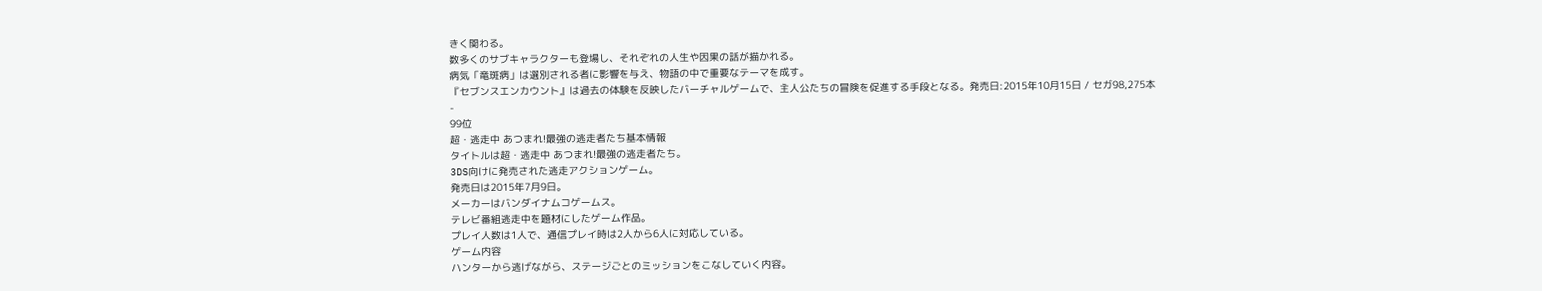きく関わる。
数多くのサブキャラクターも登場し、それぞれの人生や因果の話が描かれる。
病気「竜斑病」は選別される者に影響を与え、物語の中で重要なテーマを成す。
『セブンスエンカウント』は過去の体験を反映したバーチャルゲームで、主人公たちの冒険を促進する手段となる。発売日:2015年10月15日 / セガ98,275本 -
99位
超・逃走中 あつまれ!最強の逃走者たち基本情報
タイトルは超・逃走中 あつまれ!最強の逃走者たち。
3DS向けに発売された逃走アクションゲーム。
発売日は2015年7月9日。
メーカーはバンダイナムコゲームス。
テレビ番組逃走中を題材にしたゲーム作品。
プレイ人数は1人で、通信プレイ時は2人から6人に対応している。
ゲーム内容
ハンターから逃げながら、ステージごとのミッションをこなしていく内容。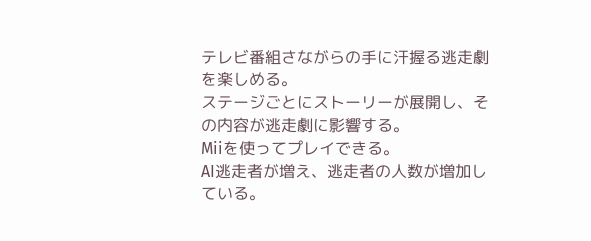テレビ番組さながらの手に汗握る逃走劇を楽しめる。
ステージごとにストーリーが展開し、その内容が逃走劇に影響する。
Miiを使ってプレイできる。
AI逃走者が増え、逃走者の人数が増加している。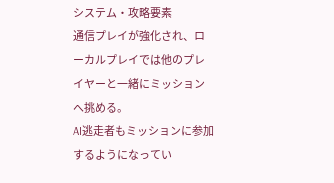システム・攻略要素
通信プレイが強化され、ローカルプレイでは他のプレイヤーと一緒にミッションへ挑める。
AI逃走者もミッションに参加するようになってい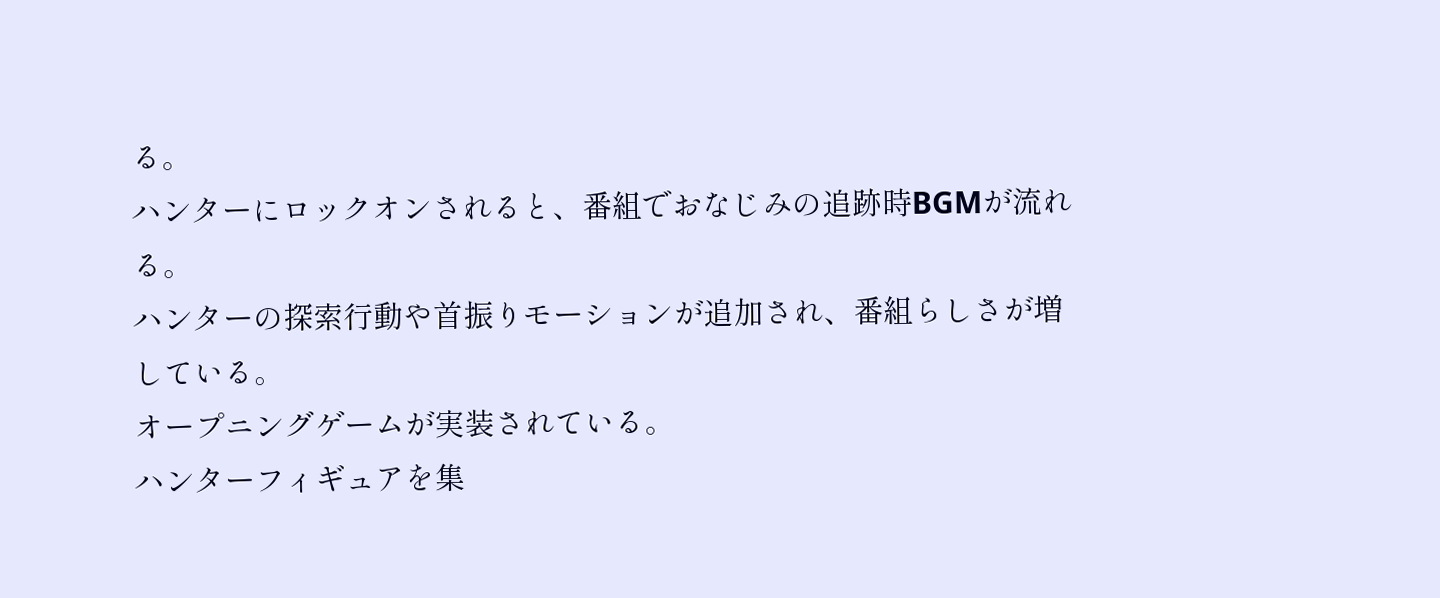る。
ハンターにロックオンされると、番組でおなじみの追跡時BGMが流れる。
ハンターの探索行動や首振りモーションが追加され、番組らしさが増している。
オープニングゲームが実装されている。
ハンターフィギュアを集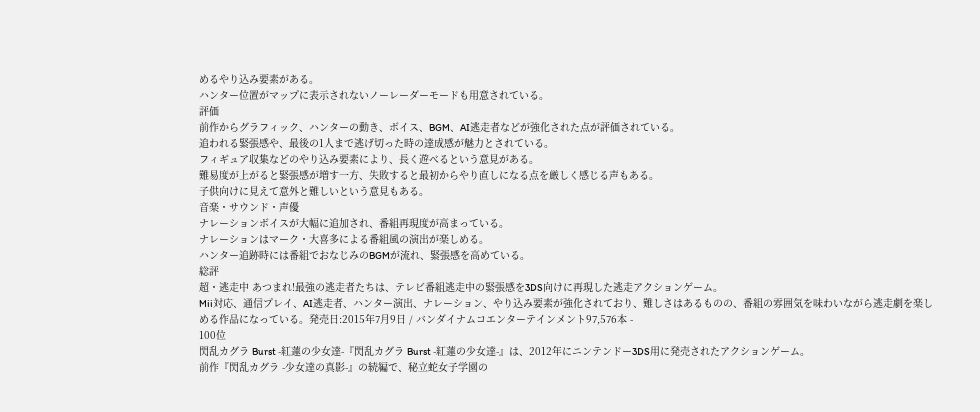めるやり込み要素がある。
ハンター位置がマップに表示されないノーレーダーモードも用意されている。
評価
前作からグラフィック、ハンターの動き、ボイス、BGM、AI逃走者などが強化された点が評価されている。
追われる緊張感や、最後の1人まで逃げ切った時の達成感が魅力とされている。
フィギュア収集などのやり込み要素により、長く遊べるという意見がある。
難易度が上がると緊張感が増す一方、失敗すると最初からやり直しになる点を厳しく感じる声もある。
子供向けに見えて意外と難しいという意見もある。
音楽・サウンド・声優
ナレーションボイスが大幅に追加され、番組再現度が高まっている。
ナレーションはマーク・大喜多による番組風の演出が楽しめる。
ハンター追跡時には番組でおなじみのBGMが流れ、緊張感を高めている。
総評
超・逃走中 あつまれ!最強の逃走者たちは、テレビ番組逃走中の緊張感を3DS向けに再現した逃走アクションゲーム。
Mii対応、通信プレイ、AI逃走者、ハンター演出、ナレーション、やり込み要素が強化されており、難しさはあるものの、番組の雰囲気を味わいながら逃走劇を楽しめる作品になっている。発売日:2015年7月9日 / バンダイナムコエンターテインメント97,576本 -
100位
閃乱カグラ Burst -紅蓮の少女達-『閃乱カグラ Burst -紅蓮の少女達-』は、2012年にニンテンドー3DS用に発売されたアクションゲーム。
前作『閃乱カグラ -少女達の真影-』の続編で、秘立蛇女子学園の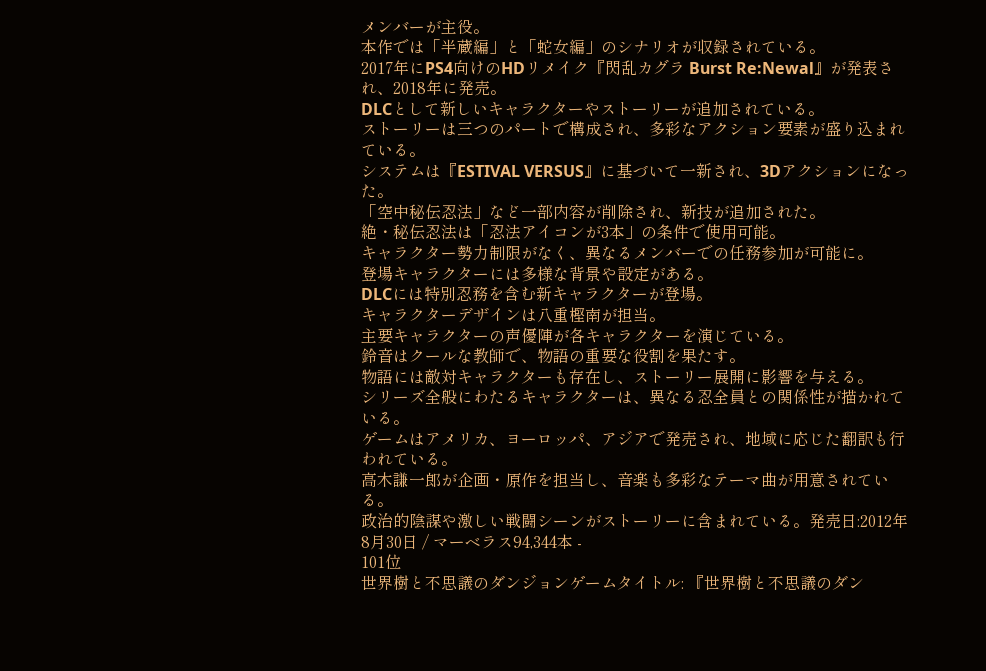メンバーが主役。
本作では「半蔵編」と「蛇女編」のシナリオが収録されている。
2017年にPS4向けのHDリメイク『閃乱カグラ Burst Re:Newal』が発表され、2018年に発売。
DLCとして新しいキャラクターやストーリーが追加されている。
ストーリーは三つのパートで構成され、多彩なアクション要素が盛り込まれている。
システムは『ESTIVAL VERSUS』に基づいて一新され、3Dアクションになった。
「空中秘伝忍法」など一部内容が削除され、新技が追加された。
絶・秘伝忍法は「忍法アイコンが3本」の条件で使用可能。
キャラクター勢力制限がなく、異なるメンバーでの任務参加が可能に。
登場キャラクターには多様な背景や設定がある。
DLCには特別忍務を含む新キャラクターが登場。
キャラクターデザインは八重樫南が担当。
主要キャラクターの声優陣が各キャラクターを演じている。
鈴音はクールな教師で、物語の重要な役割を果たす。
物語には敵対キャラクターも存在し、ストーリー展開に影響を与える。
シリーズ全般にわたるキャラクターは、異なる忍全員との関係性が描かれている。
ゲームはアメリカ、ヨーロッパ、アジアで発売され、地域に応じた翻訳も行われている。
高木謙一郎が企画・原作を担当し、音楽も多彩なテーマ曲が用意されている。
政治的陰謀や激しい戦闘シーンがストーリーに含まれている。発売日:2012年8月30日 / マーベラス94,344本 -
101位
世界樹と不思議のダンジョンゲームタイトル: 『世界樹と不思議のダン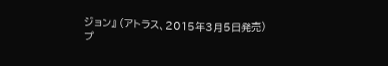ジョン』 (アトラス、2015年3月5日発売)
プ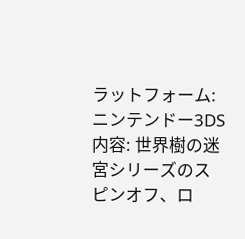ラットフォーム: ニンテンドー3DS
内容: 世界樹の迷宮シリーズのスピンオフ、ロ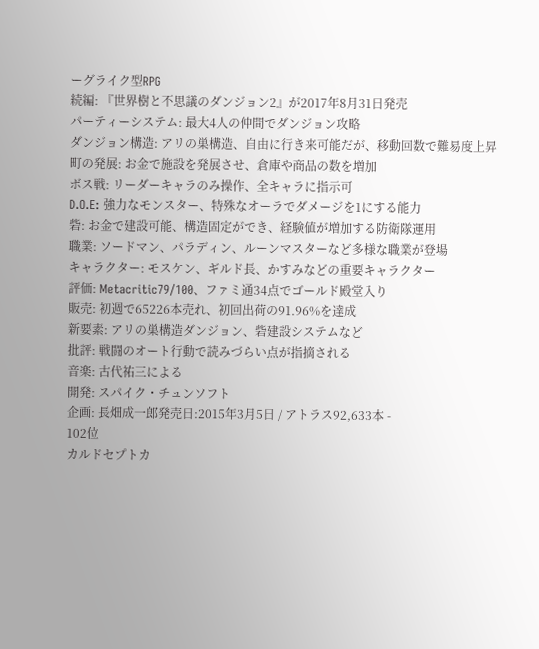ーグライク型RPG
続編: 『世界樹と不思議のダンジョン2』が2017年8月31日発売
パーティーシステム: 最大4人の仲間でダンジョン攻略
ダンジョン構造: アリの巣構造、自由に行き来可能だが、移動回数で難易度上昇
町の発展: お金で施設を発展させ、倉庫や商品の数を増加
ボス戦: リーダーキャラのみ操作、全キャラに指示可
D.O.E: 強力なモンスター、特殊なオーラでダメージを1にする能力
砦: お金で建設可能、構造固定ができ、経験値が増加する防衛隊運用
職業: ソードマン、パラディン、ルーンマスターなど多様な職業が登場
キャラクター: モスケン、ギルド長、かすみなどの重要キャラクター
評価: Metacritic79/100、ファミ通34点でゴールド殿堂入り
販売: 初週で65226本売れ、初回出荷の91.96%を達成
新要素: アリの巣構造ダンジョン、砦建設システムなど
批評: 戦闘のオート行動で読みづらい点が指摘される
音楽: 古代祐三による
開発: スパイク・チュンソフト
企画: 長畑成一郎発売日:2015年3月5日 / アトラス92,633本 -
102位
カルドセプトカ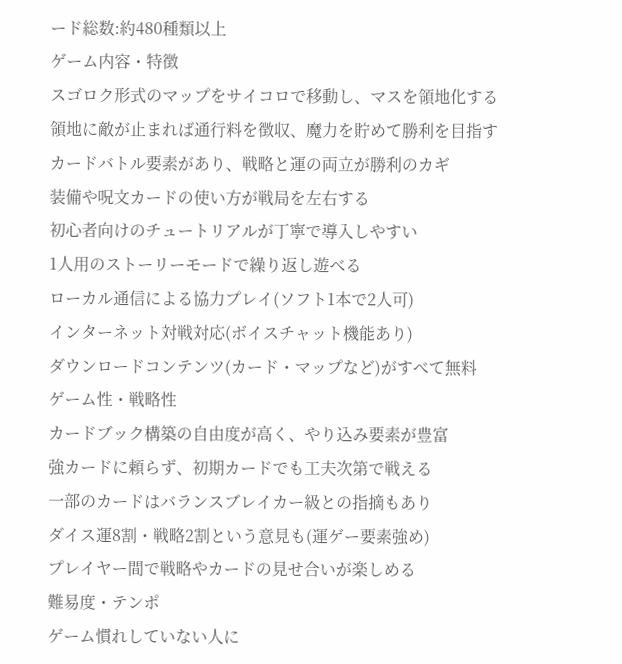ード総数:約480種類以上
ゲーム内容・特徴
スゴロク形式のマップをサイコロで移動し、マスを領地化する
領地に敵が止まれば通行料を徴収、魔力を貯めて勝利を目指す
カードバトル要素があり、戦略と運の両立が勝利のカギ
装備や呪文カードの使い方が戦局を左右する
初心者向けのチュートリアルが丁寧で導入しやすい
1人用のストーリーモードで繰り返し遊べる
ローカル通信による協力プレイ(ソフト1本で2人可)
インターネット対戦対応(ボイスチャット機能あり)
ダウンロードコンテンツ(カード・マップなど)がすべて無料
ゲーム性・戦略性
カードブック構築の自由度が高く、やり込み要素が豊富
強カードに頼らず、初期カードでも工夫次第で戦える
一部のカードはバランスブレイカー級との指摘もあり
ダイス運8割・戦略2割という意見も(運ゲー要素強め)
プレイヤー間で戦略やカードの見せ合いが楽しめる
難易度・テンポ
ゲーム慣れしていない人に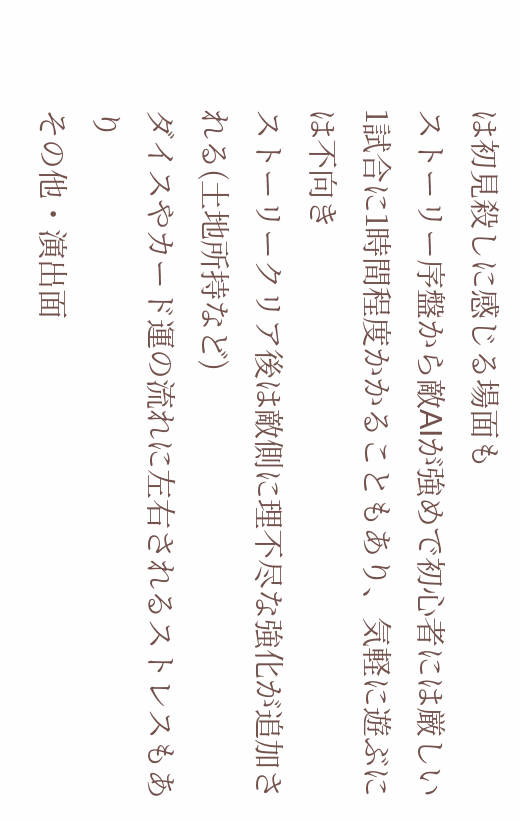は初見殺しに感じる場面も
ストーリー序盤から敵AIが強めで初心者には厳しい
1試合に1時間程度かかることもあり、気軽に遊ぶには不向き
ストーリークリア後は敵側に理不尽な強化が追加される(土地所持など)
ダイスやカード運の流れに左右されるストレスもあり
その他・演出面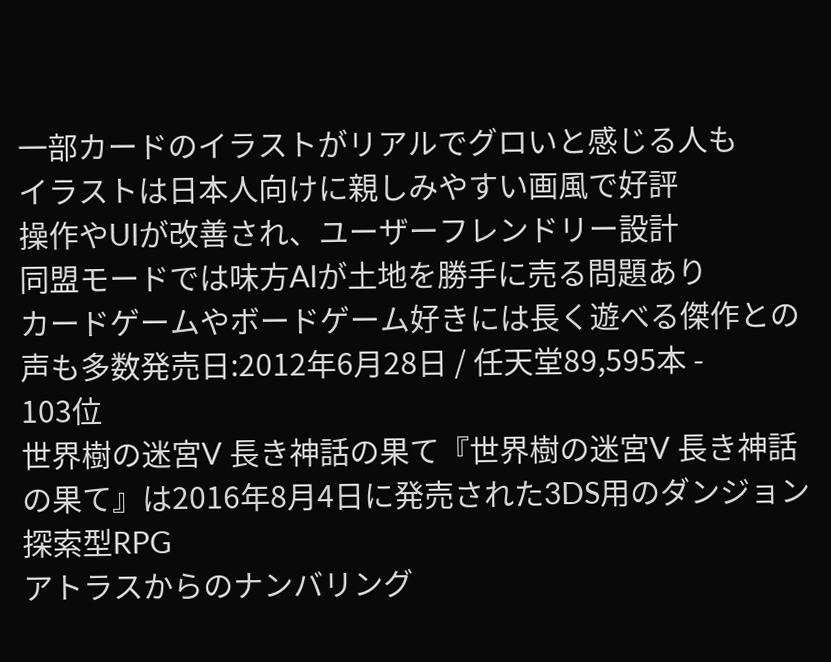一部カードのイラストがリアルでグロいと感じる人も
イラストは日本人向けに親しみやすい画風で好評
操作やUIが改善され、ユーザーフレンドリー設計
同盟モードでは味方AIが土地を勝手に売る問題あり
カードゲームやボードゲーム好きには長く遊べる傑作との声も多数発売日:2012年6月28日 / 任天堂89,595本 -
103位
世界樹の迷宮V 長き神話の果て『世界樹の迷宮V 長き神話の果て』は2016年8月4日に発売された3DS用のダンジョン探索型RPG
アトラスからのナンバリング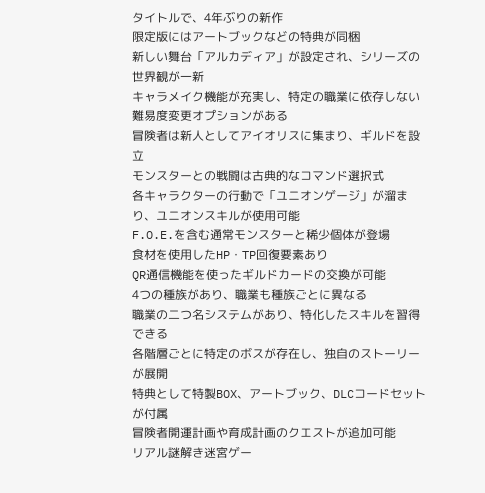タイトルで、4年ぶりの新作
限定版にはアートブックなどの特典が同梱
新しい舞台「アルカディア」が設定され、シリーズの世界観が一新
キャラメイク機能が充実し、特定の職業に依存しない難易度変更オプションがある
冒険者は新人としてアイオリスに集まり、ギルドを設立
モンスターとの戦闘は古典的なコマンド選択式
各キャラクターの行動で「ユニオンゲージ」が溜まり、ユニオンスキルが使用可能
F.O.E.を含む通常モンスターと稀少個体が登場
食材を使用したHP・TP回復要素あり
QR通信機能を使ったギルドカードの交換が可能
4つの種族があり、職業も種族ごとに異なる
職業の二つ名システムがあり、特化したスキルを習得できる
各階層ごとに特定のボスが存在し、独自のストーリーが展開
特典として特製BOX、アートブック、DLCコードセットが付属
冒険者開運計画や育成計画のクエストが追加可能
リアル謎解き迷宮ゲー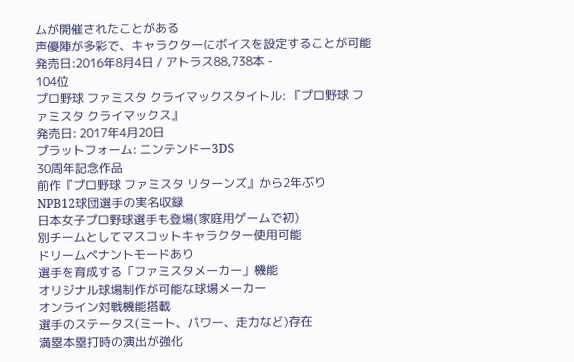ムが開催されたことがある
声優陣が多彩で、キャラクターにボイスを設定することが可能発売日:2016年8月4日 / アトラス88,738本 -
104位
プロ野球 ファミスタ クライマックスタイトル: 『プロ野球 ファミスタ クライマックス』
発売日: 2017年4月20日
プラットフォーム: ニンテンドー3DS
30周年記念作品
前作『プロ野球 ファミスタ リターンズ』から2年ぶり
NPB12球団選手の実名収録
日本女子プロ野球選手も登場(家庭用ゲームで初)
別チームとしてマスコットキャラクター使用可能
ドリームペナントモードあり
選手を育成する「ファミスタメーカー」機能
オリジナル球場制作が可能な球場メーカー
オンライン対戦機能搭載
選手のステータス(ミート、パワー、走力など)存在
満塁本塁打時の演出が強化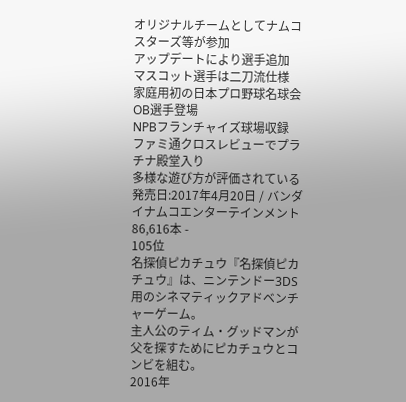オリジナルチームとしてナムコスターズ等が参加
アップデートにより選手追加
マスコット選手は二刀流仕様
家庭用初の日本プロ野球名球会OB選手登場
NPBフランチャイズ球場収録
ファミ通クロスレビューでプラチナ殿堂入り
多様な遊び方が評価されている発売日:2017年4月20日 / バンダイナムコエンターテインメント86,616本 -
105位
名探偵ピカチュウ『名探偵ピカチュウ』は、ニンテンドー3DS用のシネマティックアドベンチャーゲーム。
主人公のティム・グッドマンが父を探すためにピカチュウとコンビを組む。
2016年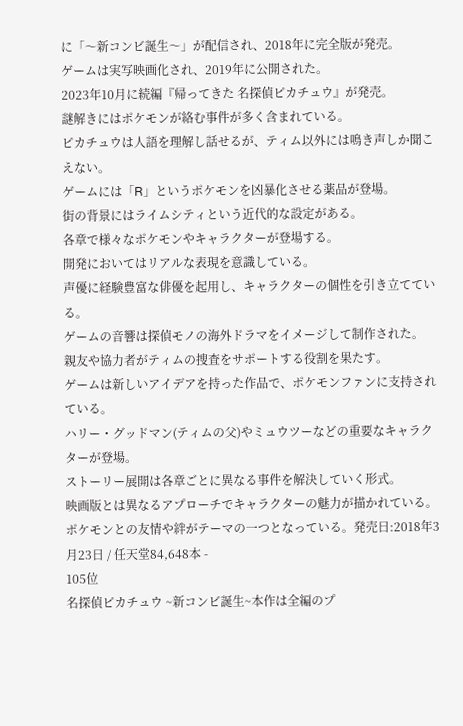に「〜新コンビ誕生〜」が配信され、2018年に完全版が発売。
ゲームは実写映画化され、2019年に公開された。
2023年10月に続編『帰ってきた 名探偵ピカチュウ』が発売。
謎解きにはポケモンが絡む事件が多く含まれている。
ピカチュウは人語を理解し話せるが、ティム以外には鳴き声しか聞こえない。
ゲームには「R」というポケモンを凶暴化させる薬品が登場。
街の背景にはライムシティという近代的な設定がある。
各章で様々なポケモンやキャラクターが登場する。
開発においてはリアルな表現を意識している。
声優に経験豊富な俳優を起用し、キャラクターの個性を引き立てている。
ゲームの音響は探偵モノの海外ドラマをイメージして制作された。
親友や協力者がティムの捜査をサポートする役割を果たす。
ゲームは新しいアイデアを持った作品で、ポケモンファンに支持されている。
ハリー・グッドマン(ティムの父)やミュウツーなどの重要なキャラクターが登場。
ストーリー展開は各章ごとに異なる事件を解決していく形式。
映画版とは異なるアプローチでキャラクターの魅力が描かれている。
ポケモンとの友情や絆がテーマの一つとなっている。発売日:2018年3月23日 / 任天堂84,648本 -
105位
名探偵ピカチュウ ~新コンビ誕生~本作は全編のプ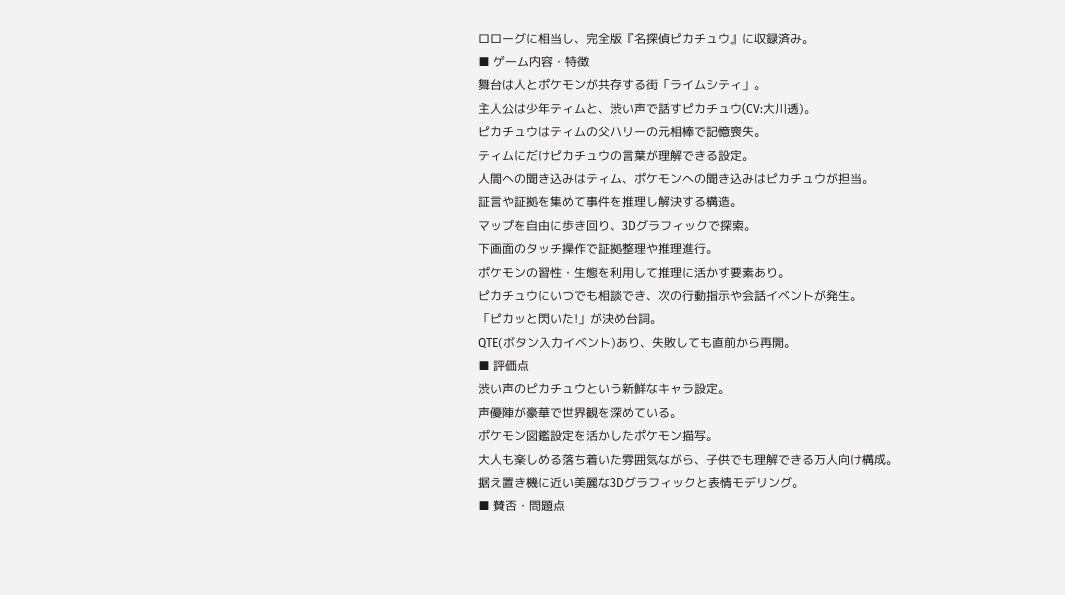ロローグに相当し、完全版『名探偵ピカチュウ』に収録済み。
■ ゲーム内容・特徴
舞台は人とポケモンが共存する街「ライムシティ」。
主人公は少年ティムと、渋い声で話すピカチュウ(CV:大川透)。
ピカチュウはティムの父ハリーの元相棒で記憶喪失。
ティムにだけピカチュウの言葉が理解できる設定。
人間への聞き込みはティム、ポケモンへの聞き込みはピカチュウが担当。
証言や証拠を集めて事件を推理し解決する構造。
マップを自由に歩き回り、3Dグラフィックで探索。
下画面のタッチ操作で証拠整理や推理進行。
ポケモンの習性・生態を利用して推理に活かす要素あり。
ピカチュウにいつでも相談でき、次の行動指示や会話イベントが発生。
「ピカッと閃いた!」が決め台詞。
QTE(ボタン入力イベント)あり、失敗しても直前から再開。
■ 評価点
渋い声のピカチュウという新鮮なキャラ設定。
声優陣が豪華で世界観を深めている。
ポケモン図鑑設定を活かしたポケモン描写。
大人も楽しめる落ち着いた雰囲気ながら、子供でも理解できる万人向け構成。
据え置き機に近い美麗な3Dグラフィックと表情モデリング。
■ 賛否・問題点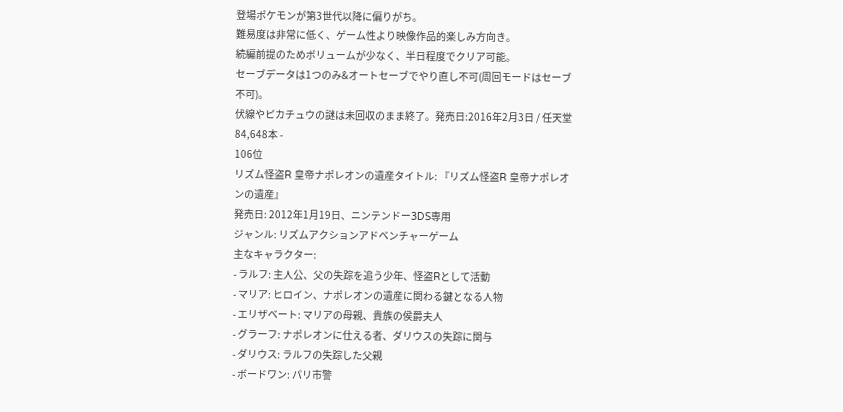登場ポケモンが第3世代以降に偏りがち。
難易度は非常に低く、ゲーム性より映像作品的楽しみ方向き。
続編前提のためボリュームが少なく、半日程度でクリア可能。
セーブデータは1つのみ&オートセーブでやり直し不可(周回モードはセーブ不可)。
伏線やピカチュウの謎は未回収のまま終了。発売日:2016年2月3日 / 任天堂84,648本 -
106位
リズム怪盗R 皇帝ナポレオンの遺産タイトル: 『リズム怪盗R 皇帝ナポレオンの遺産』
発売日: 2012年1月19日、ニンテンドー3DS専用
ジャンル: リズムアクションアドベンチャーゲーム
主なキャラクター:
- ラルフ: 主人公、父の失踪を追う少年、怪盗Rとして活動
- マリア: ヒロイン、ナポレオンの遺産に関わる鍵となる人物
- エリザベート: マリアの母親、貴族の侯爵夫人
- グラーフ: ナポレオンに仕える者、ダリウスの失踪に関与
- ダリウス: ラルフの失踪した父親
- ボードワン: パリ市警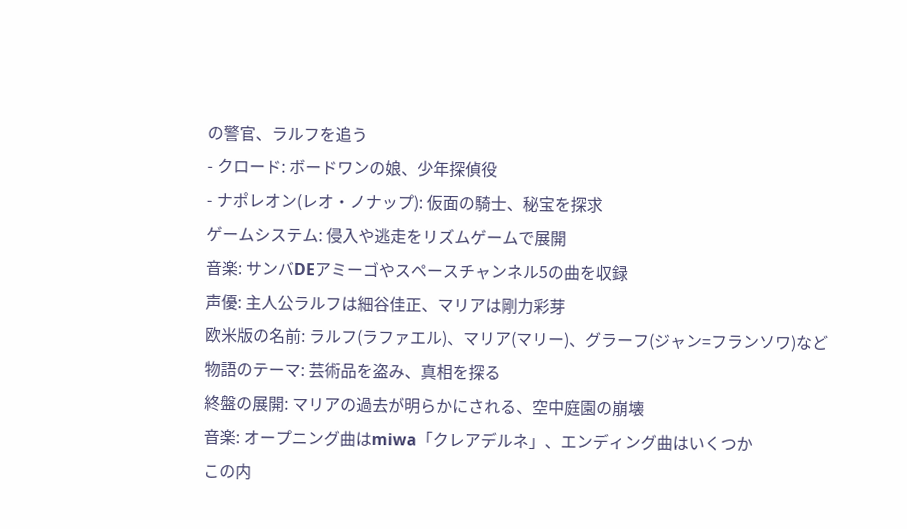の警官、ラルフを追う
- クロード: ボードワンの娘、少年探偵役
- ナポレオン(レオ・ノナップ): 仮面の騎士、秘宝を探求
ゲームシステム: 侵入や逃走をリズムゲームで展開
音楽: サンバDEアミーゴやスペースチャンネル5の曲を収録
声優: 主人公ラルフは細谷佳正、マリアは剛力彩芽
欧米版の名前: ラルフ(ラファエル)、マリア(マリー)、グラーフ(ジャン=フランソワ)など
物語のテーマ: 芸術品を盗み、真相を探る
終盤の展開: マリアの過去が明らかにされる、空中庭園の崩壊
音楽: オープニング曲はmiwa「クレアデルネ」、エンディング曲はいくつか
この内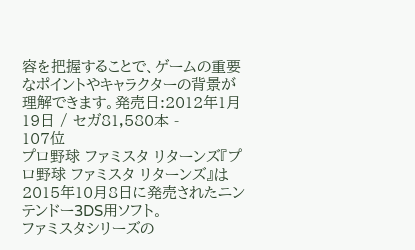容を把握することで、ゲームの重要なポイントやキャラクターの背景が理解できます。発売日:2012年1月19日 / セガ81,580本 -
107位
プロ野球 ファミスタ リターンズ『プロ野球 ファミスタ リターンズ』は2015年10月8日に発売されたニンテンドー3DS用ソフト。
ファミスタシリーズの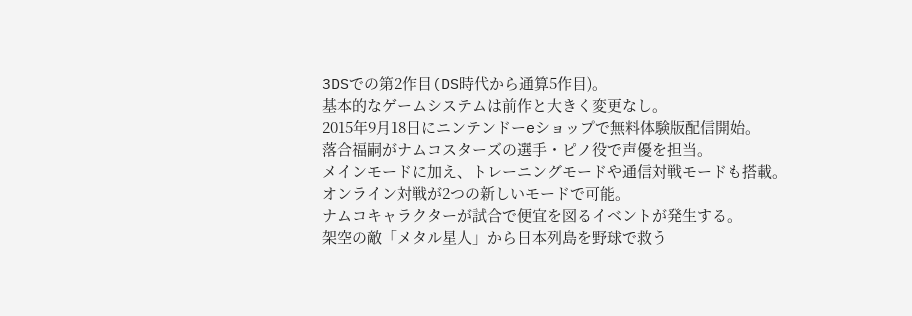3DSでの第2作目(DS時代から通算5作目)。
基本的なゲームシステムは前作と大きく変更なし。
2015年9月18日にニンテンドーeショップで無料体験版配信開始。
落合福嗣がナムコスターズの選手・ピノ役で声優を担当。
メインモードに加え、トレーニングモードや通信対戦モードも搭載。
オンライン対戦が2つの新しいモードで可能。
ナムコキャラクターが試合で便宜を図るイベントが発生する。
架空の敵「メタル星人」から日本列島を野球で救う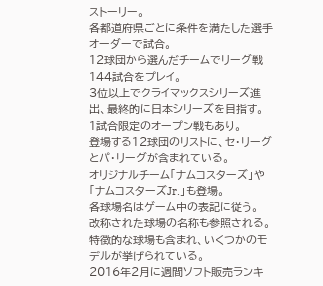ストーリー。
各都道府県ごとに条件を満たした選手オーダーで試合。
12球団から選んだチームでリーグ戦144試合をプレイ。
3位以上でクライマックスシリーズ進出、最終的に日本シリーズを目指す。
1試合限定のオープン戦もあり。
登場する12球団のリストに、セ・リーグとパ・リーグが含まれている。
オリジナルチーム「ナムコスターズ」や「ナムコスターズJr.」も登場。
各球場名はゲーム中の表記に従う。
改称された球場の名称も参照される。
特徴的な球場も含まれ、いくつかのモデルが挙げられている。
2016年2月に週間ソフト販売ランキ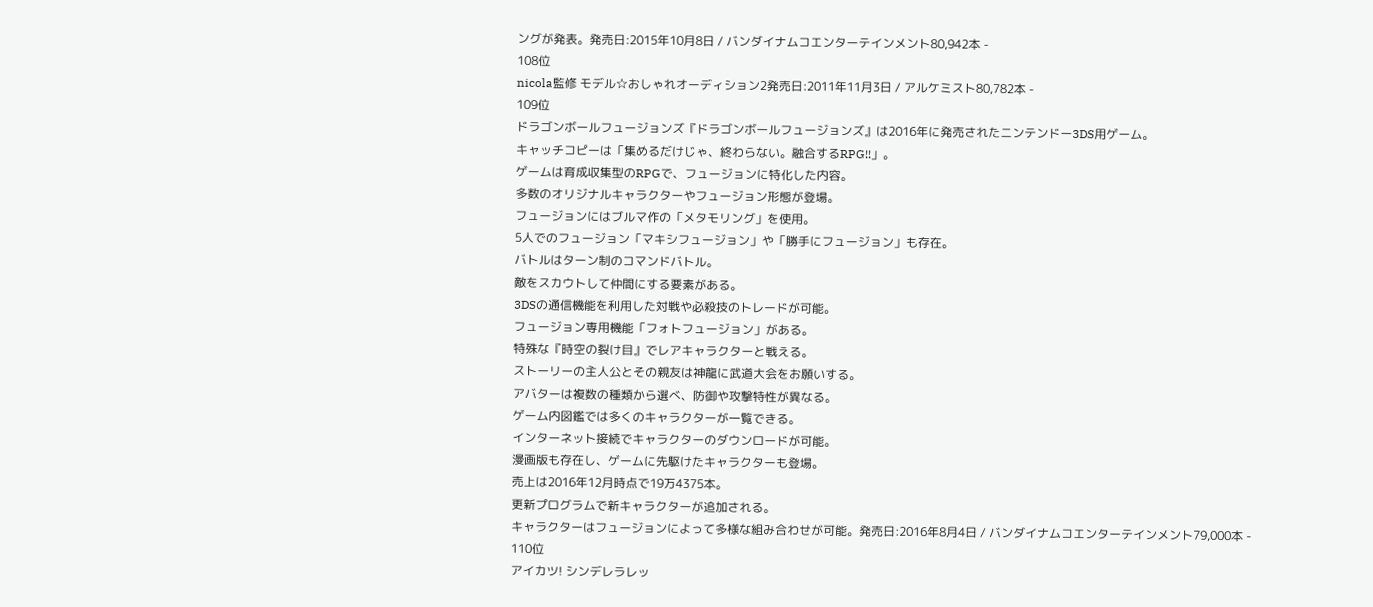ングが発表。発売日:2015年10月8日 / バンダイナムコエンターテインメント80,942本 -
108位
nicola監修 モデル☆おしゃれオーディション2発売日:2011年11月3日 / アルケミスト80,782本 -
109位
ドラゴンボールフュージョンズ『ドラゴンボールフュージョンズ』は2016年に発売されたニンテンドー3DS用ゲーム。
キャッチコピーは「集めるだけじゃ、終わらない。融合するRPG!!」。
ゲームは育成収集型のRPGで、フュージョンに特化した内容。
多数のオリジナルキャラクターやフュージョン形態が登場。
フュージョンにはブルマ作の「メタモリング」を使用。
5人でのフュージョン「マキシフュージョン」や「勝手にフュージョン」も存在。
バトルはターン制のコマンドバトル。
敵をスカウトして仲間にする要素がある。
3DSの通信機能を利用した対戦や必殺技のトレードが可能。
フュージョン専用機能「フォトフュージョン」がある。
特殊な『時空の裂け目』でレアキャラクターと戦える。
ストーリーの主人公とその親友は神龍に武道大会をお願いする。
アバターは複数の種類から選べ、防御や攻撃特性が異なる。
ゲーム内図鑑では多くのキャラクターが一覧できる。
インターネット接続でキャラクターのダウンロードが可能。
漫画版も存在し、ゲームに先駆けたキャラクターも登場。
売上は2016年12月時点で19万4375本。
更新プログラムで新キャラクターが追加される。
キャラクターはフュージョンによって多様な組み合わせが可能。発売日:2016年8月4日 / バンダイナムコエンターテインメント79,000本 -
110位
アイカツ! シンデレラレッ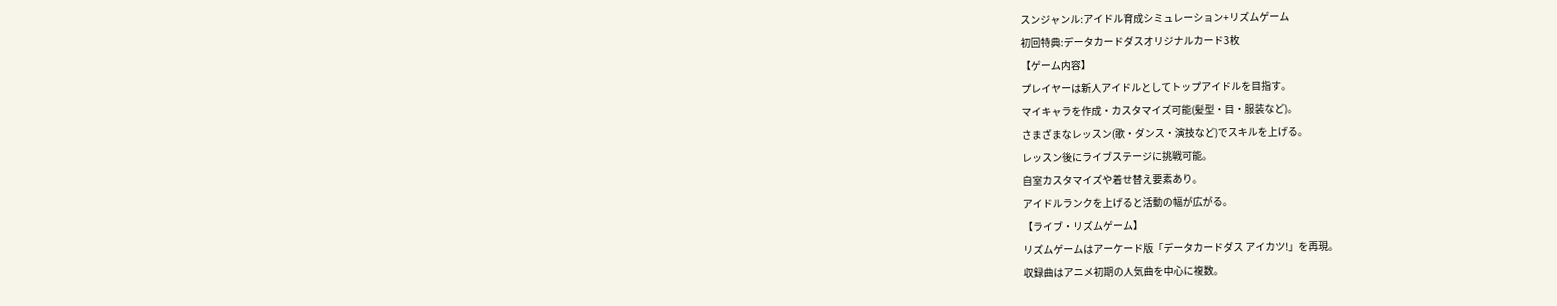スンジャンル:アイドル育成シミュレーション+リズムゲーム
初回特典:データカードダスオリジナルカード3枚
【ゲーム内容】
プレイヤーは新人アイドルとしてトップアイドルを目指す。
マイキャラを作成・カスタマイズ可能(髪型・目・服装など)。
さまざまなレッスン(歌・ダンス・演技など)でスキルを上げる。
レッスン後にライブステージに挑戦可能。
自室カスタマイズや着せ替え要素あり。
アイドルランクを上げると活動の幅が広がる。
【ライブ・リズムゲーム】
リズムゲームはアーケード版「データカードダス アイカツ!」を再現。
収録曲はアニメ初期の人気曲を中心に複数。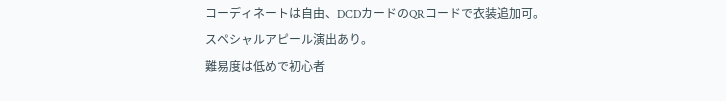コーディネートは自由、DCDカードのQRコードで衣装追加可。
スペシャルアピール演出あり。
難易度は低めで初心者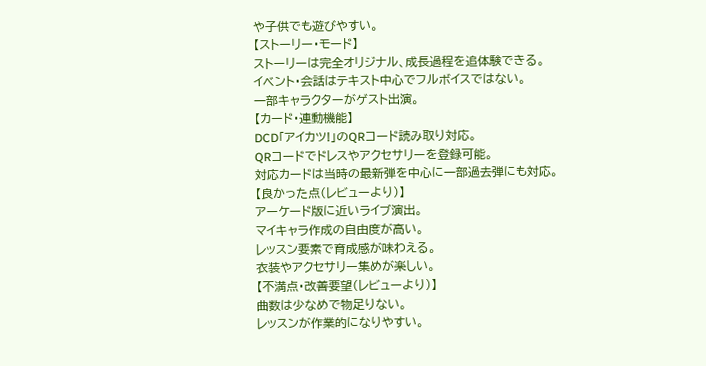や子供でも遊びやすい。
【ストーリー・モード】
ストーリーは完全オリジナル、成長過程を追体験できる。
イベント・会話はテキスト中心でフルボイスではない。
一部キャラクターがゲスト出演。
【カード・連動機能】
DCD「アイカツ!」のQRコード読み取り対応。
QRコードでドレスやアクセサリーを登録可能。
対応カードは当時の最新弾を中心に一部過去弾にも対応。
【良かった点(レビューより)】
アーケード版に近いライブ演出。
マイキャラ作成の自由度が高い。
レッスン要素で育成感が味わえる。
衣装やアクセサリー集めが楽しい。
【不満点・改善要望(レビューより)】
曲数は少なめで物足りない。
レッスンが作業的になりやすい。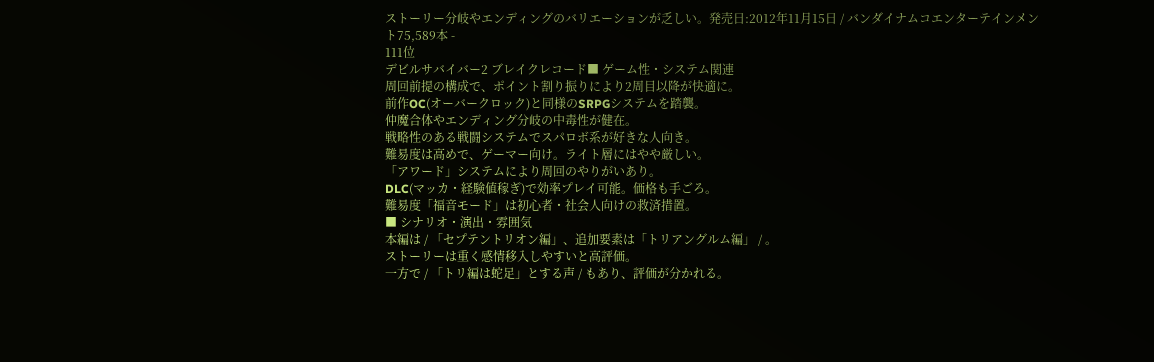ストーリー分岐やエンディングのバリエーションが乏しい。発売日:2012年11月15日 / バンダイナムコエンターテインメント75,589本 -
111位
デビルサバイバー2 ブレイクレコード■ ゲーム性・システム関連
周回前提の構成で、ポイント割り振りにより2周目以降が快適に。
前作OC(オーバークロック)と同様のSRPGシステムを踏襲。
仲魔合体やエンディング分岐の中毒性が健在。
戦略性のある戦闘システムでスパロボ系が好きな人向き。
難易度は高めで、ゲーマー向け。ライト層にはやや厳しい。
「アワード」システムにより周回のやりがいあり。
DLC(マッカ・経験値稼ぎ)で効率プレイ可能。価格も手ごろ。
難易度「福音モード」は初心者・社会人向けの救済措置。
■ シナリオ・演出・雰囲気
本編は / 「セプテントリオン編」、追加要素は「トリアングルム編」 / 。
ストーリーは重く感情移入しやすいと高評価。
一方で / 「トリ編は蛇足」とする声 / もあり、評価が分かれる。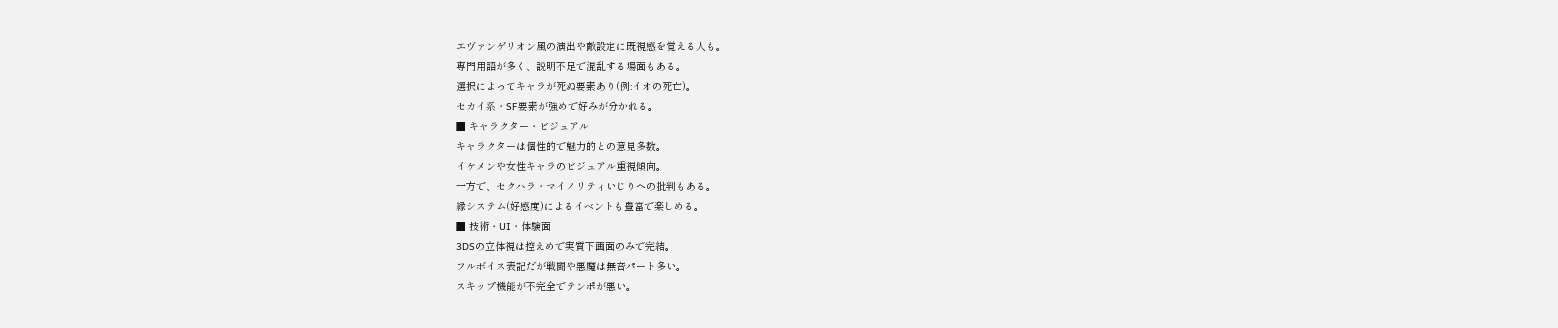エヴァンゲリオン風の演出や敵設定に既視感を覚える人も。
専門用語が多く、説明不足で混乱する場面もある。
選択によってキャラが死ぬ要素あり(例:イオの死亡)。
セカイ系・SF要素が強めで好みが分かれる。
■ キャラクター・ビジュアル
キャラクターは個性的で魅力的との意見多数。
イケメンや女性キャラのビジュアル重視傾向。
一方で、セクハラ・マイノリティいじりへの批判もある。
縁システム(好感度)によるイベントも豊富で楽しめる。
■ 技術・UI・体験面
3DSの立体視は控えめで実質下画面のみで完結。
フルボイス表記だが戦闘や悪魔は無音パート多い。
スキップ機能が不完全でテンポが悪い。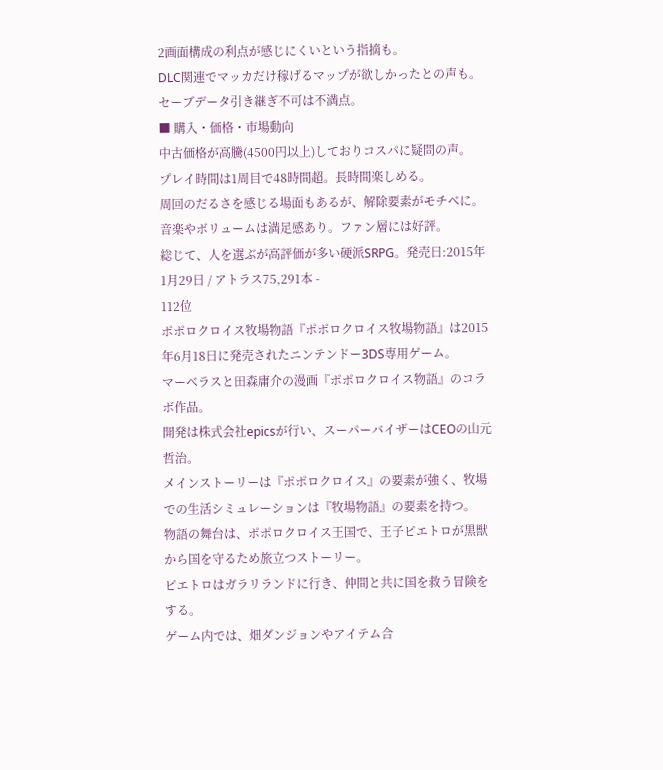2画面構成の利点が感じにくいという指摘も。
DLC関連でマッカだけ稼げるマップが欲しかったとの声も。
セーブデータ引き継ぎ不可は不満点。
■ 購入・価格・市場動向
中古価格が高騰(4500円以上)しておりコスパに疑問の声。
プレイ時間は1周目で48時間超。長時間楽しめる。
周回のだるさを感じる場面もあるが、解除要素がモチベに。
音楽やボリュームは満足感あり。ファン層には好評。
総じて、人を選ぶが高評価が多い硬派SRPG。発売日:2015年1月29日 / アトラス75,291本 -
112位
ポポロクロイス牧場物語『ポポロクロイス牧場物語』は2015年6月18日に発売されたニンテンドー3DS専用ゲーム。
マーベラスと田森庸介の漫画『ポポロクロイス物語』のコラボ作品。
開発は株式会社epicsが行い、スーパーバイザーはCEOの山元哲治。
メインストーリーは『ポポロクロイス』の要素が強く、牧場での生活シミュレーションは『牧場物語』の要素を持つ。
物語の舞台は、ポポロクロイス王国で、王子ピエトロが黒獣から国を守るため旅立つストーリー。
ピエトロはガラリランドに行き、仲間と共に国を救う冒険をする。
ゲーム内では、畑ダンジョンやアイテム合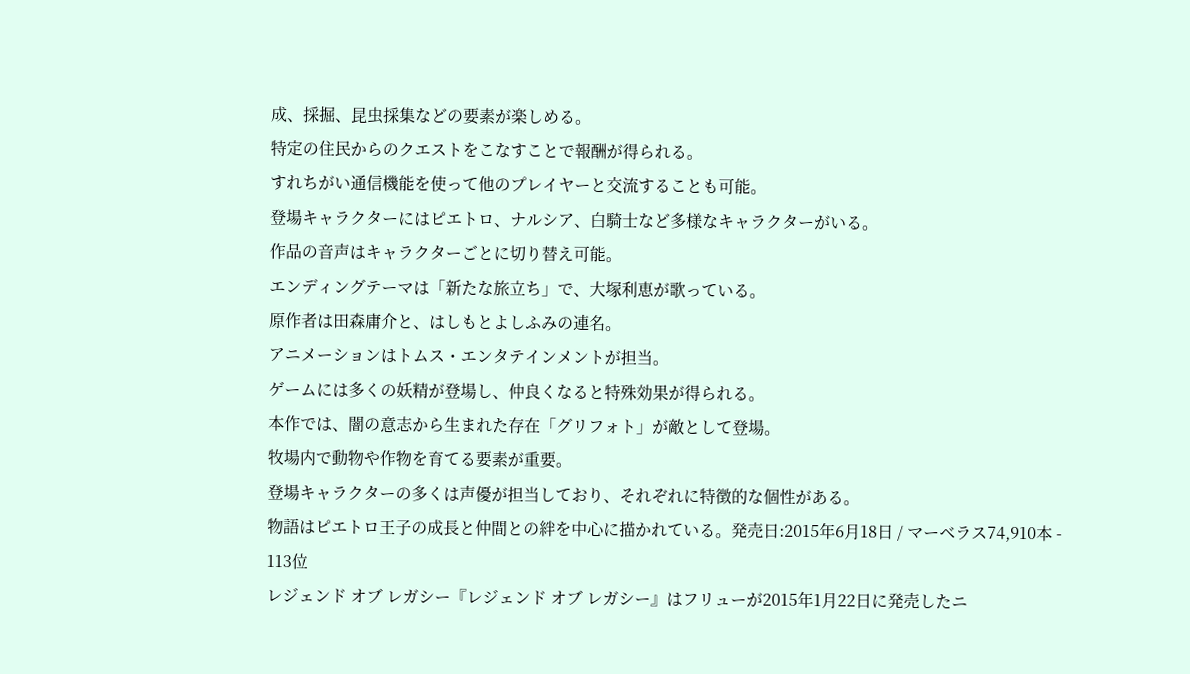成、採掘、昆虫採集などの要素が楽しめる。
特定の住民からのクエストをこなすことで報酬が得られる。
すれちがい通信機能を使って他のプレイヤーと交流することも可能。
登場キャラクターにはピエトロ、ナルシア、白騎士など多様なキャラクターがいる。
作品の音声はキャラクターごとに切り替え可能。
エンディングテーマは「新たな旅立ち」で、大塚利恵が歌っている。
原作者は田森庸介と、はしもとよしふみの連名。
アニメーションはトムス・エンタテインメントが担当。
ゲームには多くの妖精が登場し、仲良くなると特殊効果が得られる。
本作では、闇の意志から生まれた存在「グリフォト」が敵として登場。
牧場内で動物や作物を育てる要素が重要。
登場キャラクターの多くは声優が担当しており、それぞれに特徴的な個性がある。
物語はピエトロ王子の成長と仲間との絆を中心に描かれている。発売日:2015年6月18日 / マーベラス74,910本 -
113位
レジェンド オブ レガシー『レジェンド オブ レガシー』はフリューが2015年1月22日に発売したニ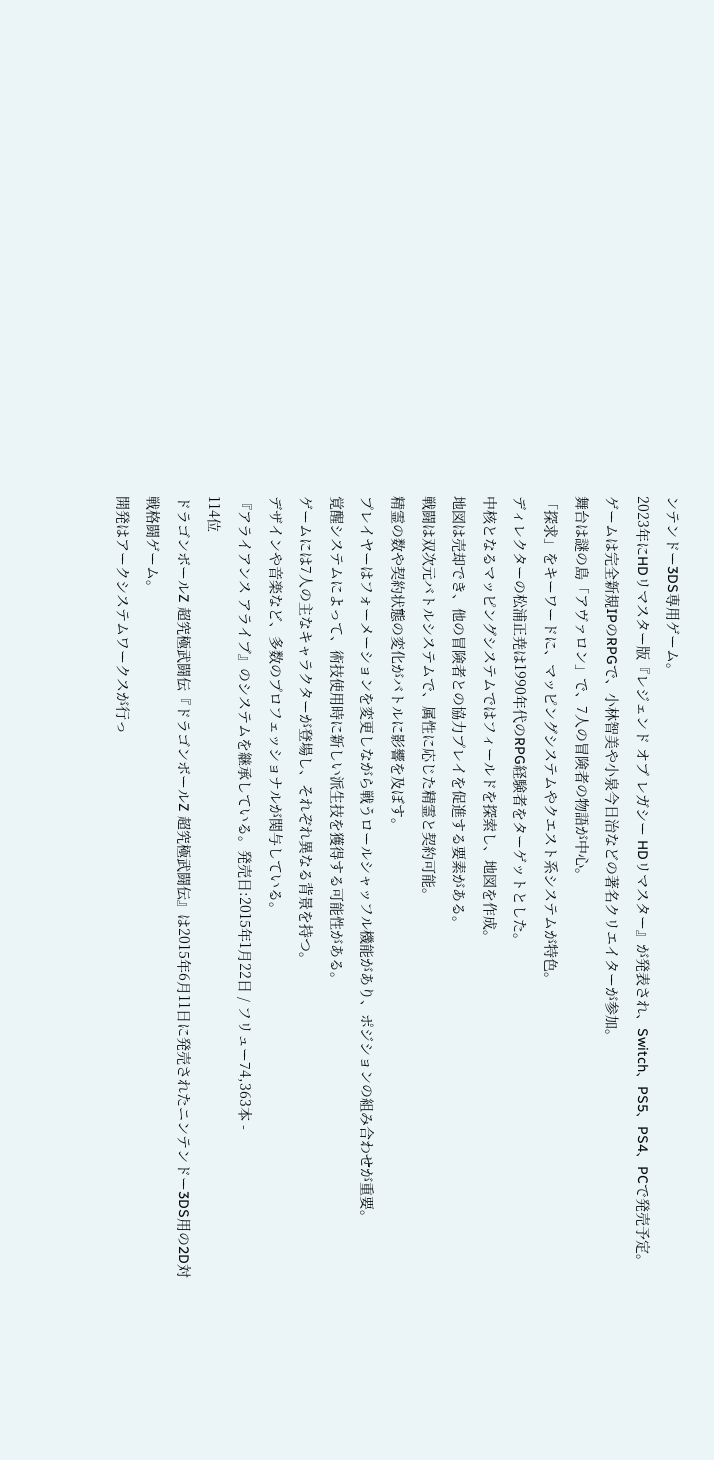ンテンドー3DS専用ゲーム。
2023年にHDリマスター版『レジェンド オブ レガシー HDリマスター』が発表され、Switch、PS5、PS4、PCで発売予定。
ゲームは完全新規IPのRPGで、小林智美や小泉今日治などの著名クリエイターが参加。
舞台は謎の島「アヴァロン」で、7人の冒険者の物語が中心。
「探求」をキーワードに、マッピングシステムやクエスト系システムが特色。
ディレクターの松浦正尭は1990年代のRPG経験者をターゲットとした。
中核となるマッピングシステムではフィールドを探索し、地図を作成。
地図は売却でき、他の冒険者との協力プレイを促進する要素がある。
戦闘は双次元バトルシステムで、属性に応じた精霊と契約可能。
精霊の数や契約状態の変化がバトルに影響を及ぼす。
プレイヤーはフォーメーションを変更しながら戦うロールシャッフル機能があり、ポジションの組み合わせが重要。
覚醒システムによって、術技使用時に新しい派生技を獲得する可能性がある。
ゲームには7人の主なキャラクターが登場し、それぞれ異なる背景を持つ。
デザインや音楽など、多数のプロフェッショナルが関与している。
『アライアンス アライブ』のシステムを継承している。発売日:2015年1月22日 / フリュー74,363本 -
114位
ドラゴンボールZ 超究極武闘伝『ドラゴンボールZ 超究極武闘伝』は2015年6月11日に発売されたニンテンドー3DS用の2D対戦格闘ゲーム。
開発はアークシステムワークスが行っ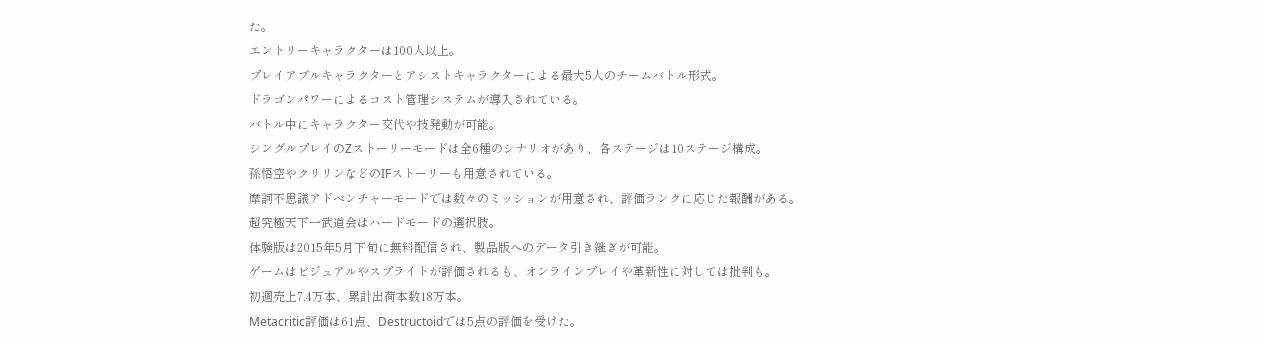た。
エントリーキャラクターは100人以上。
プレイアブルキャラクターとアシストキャラクターによる最大5人のチームバトル形式。
ドラゴンパワーによるコスト管理システムが導入されている。
バトル中にキャラクター交代や技発動が可能。
シングルプレイのZストーリーモードは全6種のシナリオがあり、各ステージは10ステージ構成。
孫悟空やクリリンなどのIFストーリーも用意されている。
摩訶不思議アドベンチャーモードでは数々のミッションが用意され、評価ランクに応じた報酬がある。
超究極天下一武道会はハードモードの選択肢。
体験版は2015年5月下旬に無料配信され、製品版へのデータ引き継ぎが可能。
ゲームはビジュアルやスプライトが評価されるも、オンラインプレイや革新性に対しては批判も。
初週売上7.4万本、累計出荷本数18万本。
Metacritic評価は61点、Destructoidでは5点の評価を受けた。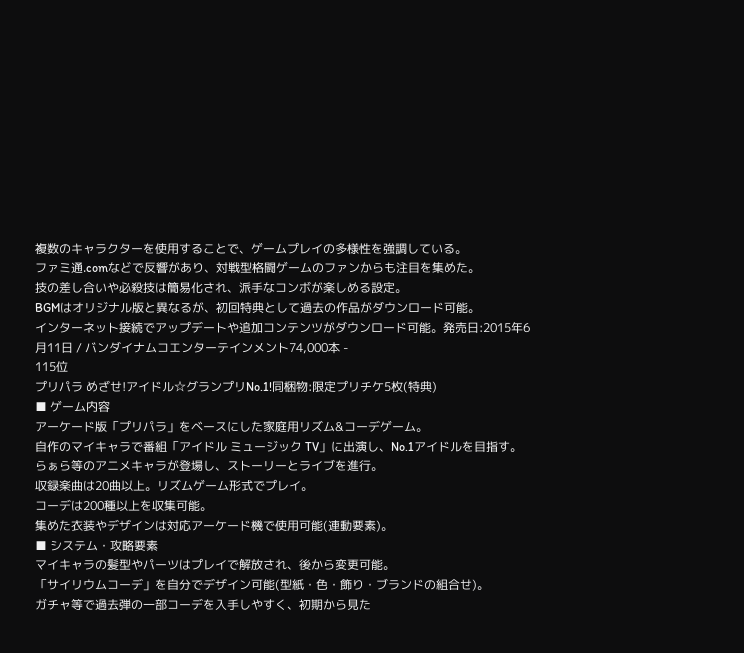複数のキャラクターを使用することで、ゲームプレイの多様性を強調している。
ファミ通.comなどで反響があり、対戦型格闘ゲームのファンからも注目を集めた。
技の差し合いや必殺技は簡易化され、派手なコンボが楽しめる設定。
BGMはオリジナル版と異なるが、初回特典として過去の作品がダウンロード可能。
インターネット接続でアップデートや追加コンテンツがダウンロード可能。発売日:2015年6月11日 / バンダイナムコエンターテインメント74,000本 -
115位
プリパラ めざせ!アイドル☆グランプリNo.1!同梱物:限定プリチケ5枚(特典)
■ ゲーム内容
アーケード版「プリパラ」をベースにした家庭用リズム&コーデゲーム。
自作のマイキャラで番組「アイドル ミュージック TV」に出演し、No.1アイドルを目指す。
らぁら等のアニメキャラが登場し、ストーリーとライブを進行。
収録楽曲は20曲以上。リズムゲーム形式でプレイ。
コーデは200種以上を収集可能。
集めた衣装やデザインは対応アーケード機で使用可能(連動要素)。
■ システム・攻略要素
マイキャラの髪型やパーツはプレイで解放され、後から変更可能。
「サイリウムコーデ」を自分でデザイン可能(型紙・色・飾り・ブランドの組合せ)。
ガチャ等で過去弾の一部コーデを入手しやすく、初期から見た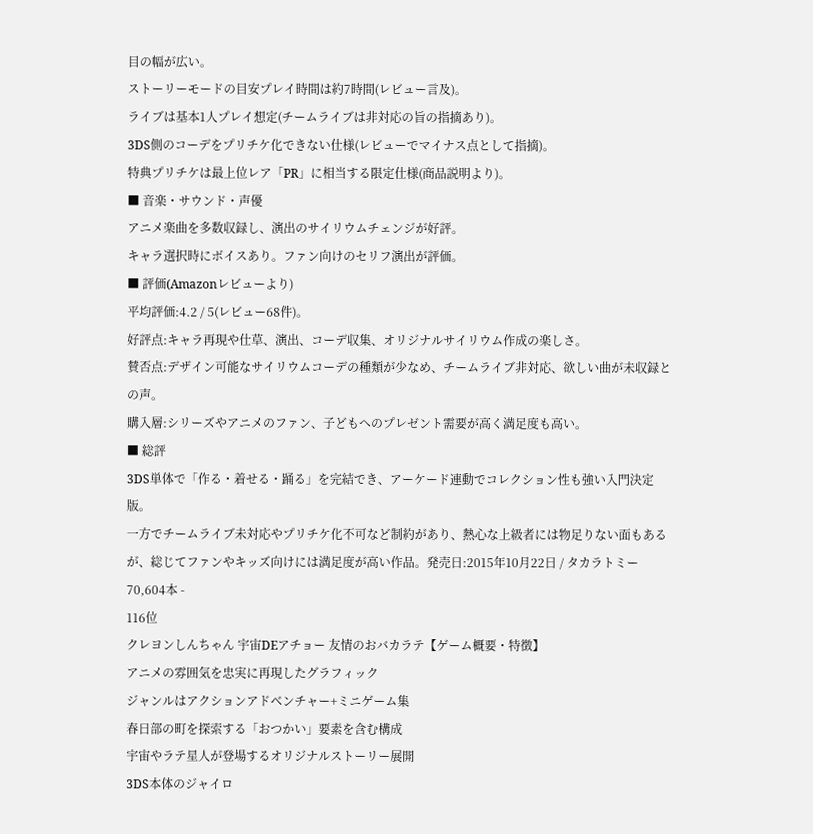目の幅が広い。
ストーリーモードの目安プレイ時間は約7時間(レビュー言及)。
ライブは基本1人プレイ想定(チームライブは非対応の旨の指摘あり)。
3DS側のコーデをプリチケ化できない仕様(レビューでマイナス点として指摘)。
特典プリチケは最上位レア「PR」に相当する限定仕様(商品説明より)。
■ 音楽・サウンド・声優
アニメ楽曲を多数収録し、演出のサイリウムチェンジが好評。
キャラ選択時にボイスあり。ファン向けのセリフ演出が評価。
■ 評価(Amazonレビューより)
平均評価:4.2 / 5(レビュー68件)。
好評点:キャラ再現や仕草、演出、コーデ収集、オリジナルサイリウム作成の楽しさ。
賛否点:デザイン可能なサイリウムコーデの種類が少なめ、チームライブ非対応、欲しい曲が未収録との声。
購入層:シリーズやアニメのファン、子どもへのプレゼント需要が高く満足度も高い。
■ 総評
3DS単体で「作る・着せる・踊る」を完結でき、アーケード連動でコレクション性も強い入門決定版。
一方でチームライブ未対応やプリチケ化不可など制約があり、熱心な上級者には物足りない面もあるが、総じてファンやキッズ向けには満足度が高い作品。発売日:2015年10月22日 / タカラトミー70,604本 -
116位
クレヨンしんちゃん 宇宙DEアチョー 友情のおバカラテ【ゲーム概要・特徴】
アニメの雰囲気を忠実に再現したグラフィック
ジャンルはアクションアドベンチャー+ミニゲーム集
春日部の町を探索する「おつかい」要素を含む構成
宇宙やラテ星人が登場するオリジナルストーリー展開
3DS本体のジャイロ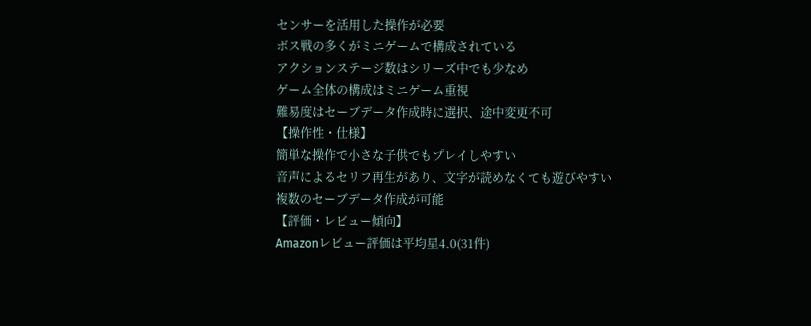センサーを活用した操作が必要
ボス戦の多くがミニゲームで構成されている
アクションステージ数はシリーズ中でも少なめ
ゲーム全体の構成はミニゲーム重視
難易度はセーブデータ作成時に選択、途中変更不可
【操作性・仕様】
簡単な操作で小さな子供でもプレイしやすい
音声によるセリフ再生があり、文字が読めなくても遊びやすい
複数のセーブデータ作成が可能
【評価・レビュー傾向】
Amazonレビュー評価は平均星4.0(31件)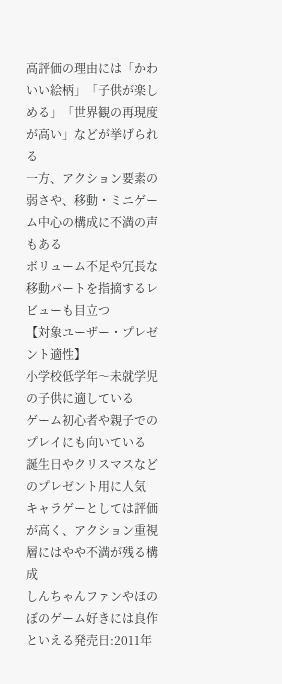高評価の理由には「かわいい絵柄」「子供が楽しめる」「世界観の再現度が高い」などが挙げられる
一方、アクション要素の弱さや、移動・ミニゲーム中心の構成に不満の声もある
ボリューム不足や冗長な移動パートを指摘するレビューも目立つ
【対象ユーザー・プレゼント適性】
小学校低学年〜未就学児の子供に適している
ゲーム初心者や親子でのプレイにも向いている
誕生日やクリスマスなどのプレゼント用に人気
キャラゲーとしては評価が高く、アクション重視層にはやや不満が残る構成
しんちゃんファンやほのぼのゲーム好きには良作といえる発売日:2011年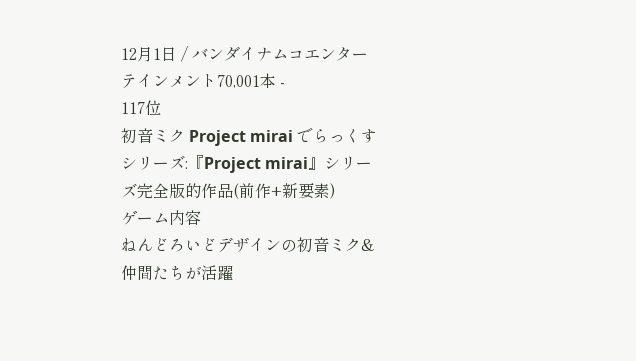12月1日 / バンダイナムコエンターテインメント70,001本 -
117位
初音ミク Project mirai でらっくすシリーズ:『Project mirai』シリーズ完全版的作品(前作+新要素)
ゲーム内容
ねんどろいどデザインの初音ミク&仲間たちが活躍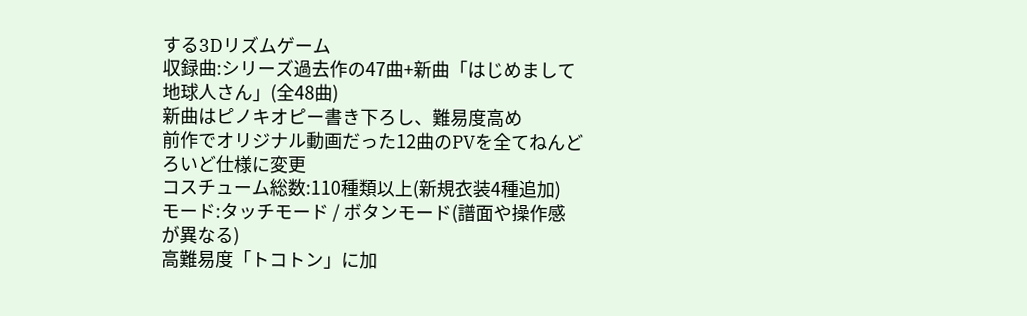する3Dリズムゲーム
収録曲:シリーズ過去作の47曲+新曲「はじめまして地球人さん」(全48曲)
新曲はピノキオピー書き下ろし、難易度高め
前作でオリジナル動画だった12曲のPVを全てねんどろいど仕様に変更
コスチューム総数:110種類以上(新規衣装4種追加)
モード:タッチモード / ボタンモード(譜面や操作感が異なる)
高難易度「トコトン」に加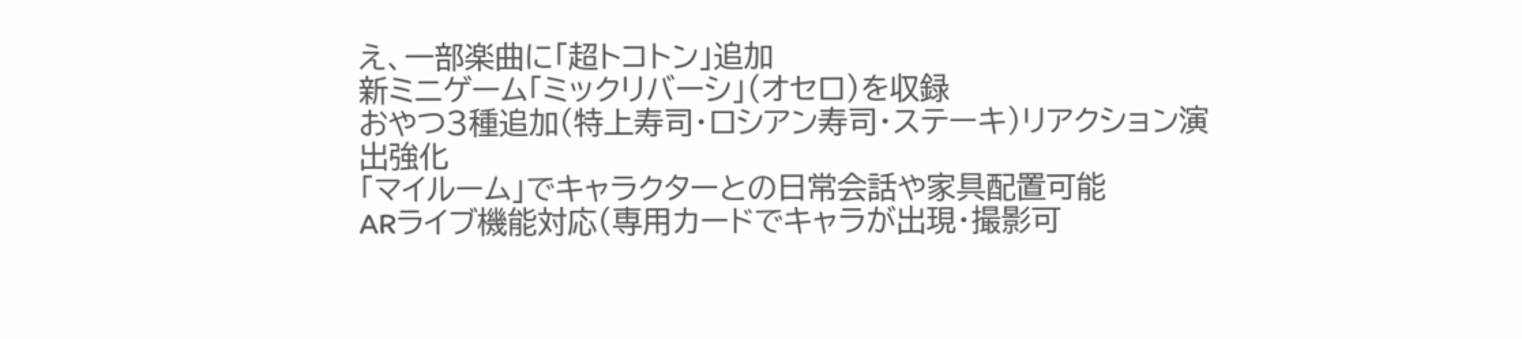え、一部楽曲に「超トコトン」追加
新ミニゲーム「ミックリバーシ」(オセロ)を収録
おやつ3種追加(特上寿司・ロシアン寿司・ステーキ)リアクション演出強化
「マイルーム」でキャラクターとの日常会話や家具配置可能
ARライブ機能対応(専用カードでキャラが出現・撮影可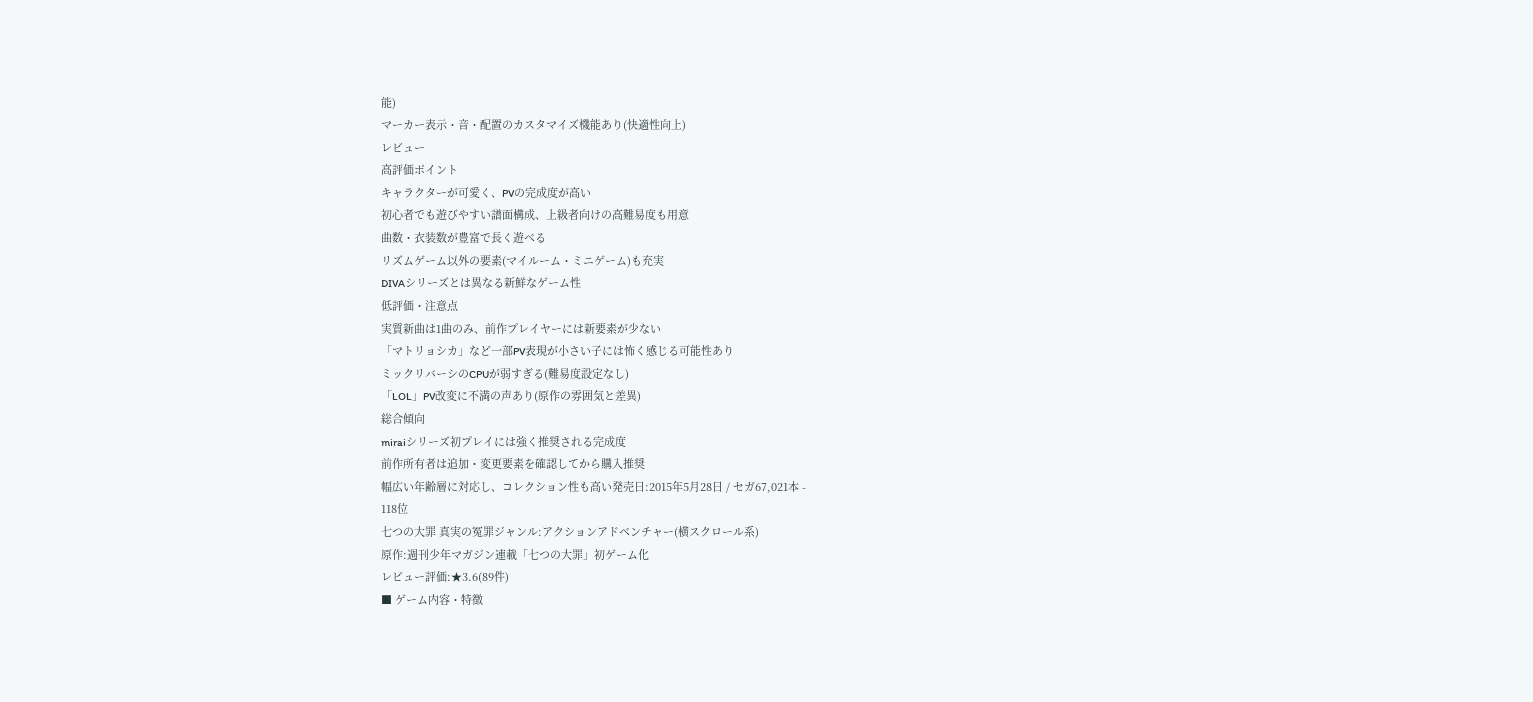能)
マーカー表示・音・配置のカスタマイズ機能あり(快適性向上)
レビュー
高評価ポイント
キャラクターが可愛く、PVの完成度が高い
初心者でも遊びやすい譜面構成、上級者向けの高難易度も用意
曲数・衣装数が豊富で長く遊べる
リズムゲーム以外の要素(マイルーム・ミニゲーム)も充実
DIVAシリーズとは異なる新鮮なゲーム性
低評価・注意点
実質新曲は1曲のみ、前作プレイヤーには新要素が少ない
「マトリョシカ」など一部PV表現が小さい子には怖く感じる可能性あり
ミックリバーシのCPUが弱すぎる(難易度設定なし)
「LOL」PV改変に不満の声あり(原作の雰囲気と差異)
総合傾向
miraiシリーズ初プレイには強く推奨される完成度
前作所有者は追加・変更要素を確認してから購入推奨
幅広い年齢層に対応し、コレクション性も高い発売日:2015年5月28日 / セガ67,021本 -
118位
七つの大罪 真実の冤罪ジャンル:アクションアドベンチャー(横スクロール系)
原作:週刊少年マガジン連載「七つの大罪」初ゲーム化
レビュー評価:★3.6(89件)
■ ゲーム内容・特徴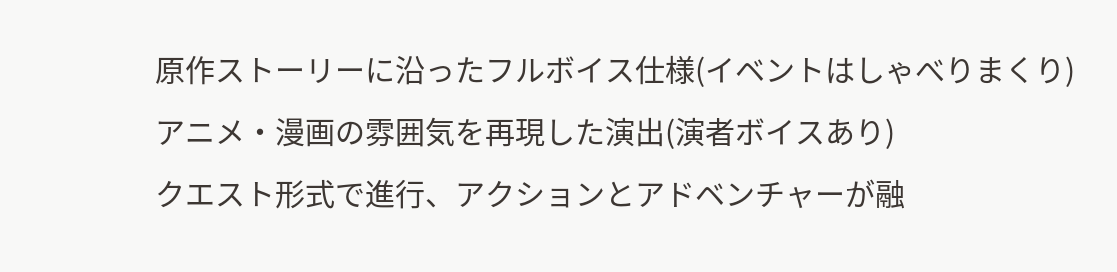原作ストーリーに沿ったフルボイス仕様(イベントはしゃべりまくり)
アニメ・漫画の雰囲気を再現した演出(演者ボイスあり)
クエスト形式で進行、アクションとアドベンチャーが融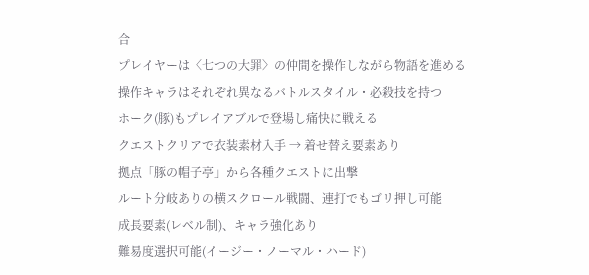合
プレイヤーは〈七つの大罪〉の仲間を操作しながら物語を進める
操作キャラはそれぞれ異なるバトルスタイル・必殺技を持つ
ホーク(豚)もプレイアブルで登場し痛快に戦える
クエストクリアで衣装素材入手 → 着せ替え要素あり
拠点「豚の帽子亭」から各種クエストに出撃
ルート分岐ありの横スクロール戦闘、連打でもゴリ押し可能
成長要素(レベル制)、キャラ強化あり
難易度選択可能(イージー・ノーマル・ハード)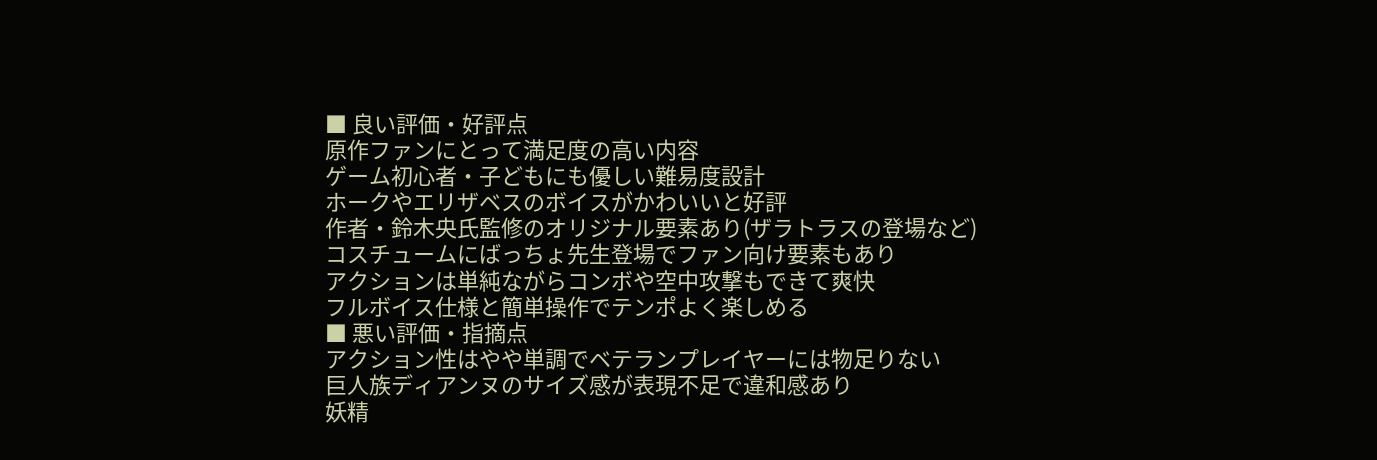■ 良い評価・好評点
原作ファンにとって満足度の高い内容
ゲーム初心者・子どもにも優しい難易度設計
ホークやエリザベスのボイスがかわいいと好評
作者・鈴木央氏監修のオリジナル要素あり(ザラトラスの登場など)
コスチュームにばっちょ先生登場でファン向け要素もあり
アクションは単純ながらコンボや空中攻撃もできて爽快
フルボイス仕様と簡単操作でテンポよく楽しめる
■ 悪い評価・指摘点
アクション性はやや単調でベテランプレイヤーには物足りない
巨人族ディアンヌのサイズ感が表現不足で違和感あり
妖精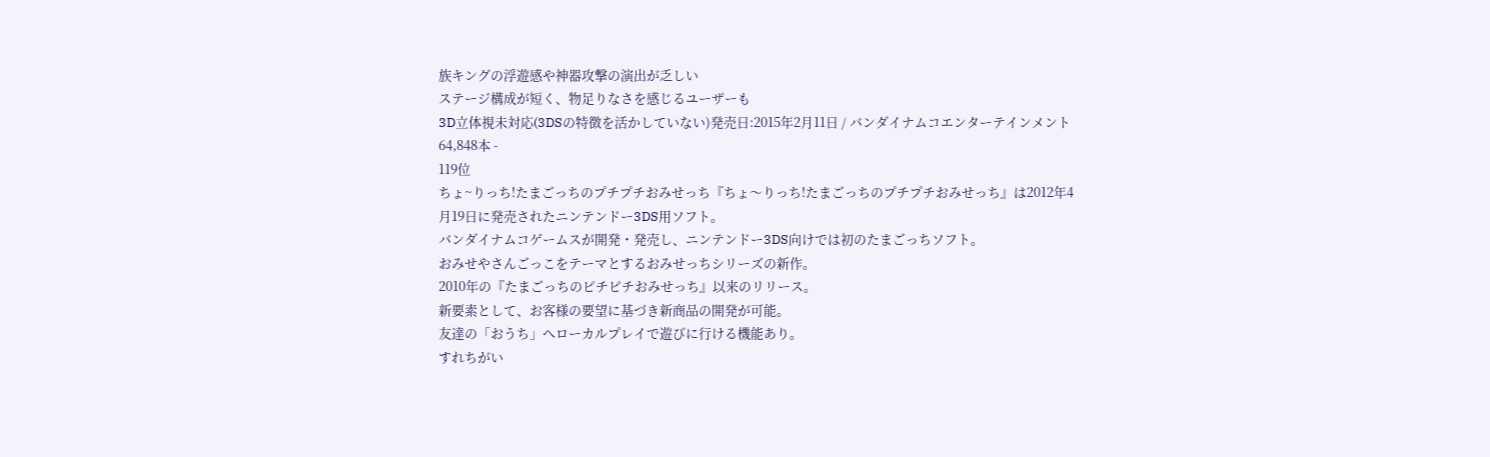族キングの浮遊感や神器攻撃の演出が乏しい
ステージ構成が短く、物足りなさを感じるユーザーも
3D立体視未対応(3DSの特徴を活かしていない)発売日:2015年2月11日 / バンダイナムコエンターテインメント64,848本 -
119位
ちょ~りっち!たまごっちのプチプチおみせっち『ちょ〜りっち!たまごっちのプチプチおみせっち』は2012年4月19日に発売されたニンテンドー3DS用ソフト。
バンダイナムコゲームスが開発・発売し、ニンテンドー3DS向けでは初のたまごっちソフト。
おみせやさんごっこをテーマとするおみせっちシリーズの新作。
2010年の『たまごっちのピチピチおみせっち』以来のリリース。
新要素として、お客様の要望に基づき新商品の開発が可能。
友達の「おうち」へローカルプレイで遊びに行ける機能あり。
すれちがい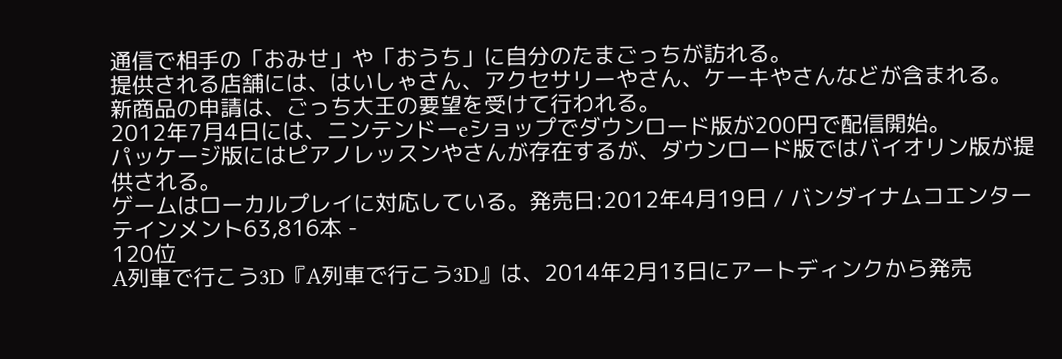通信で相手の「おみせ」や「おうち」に自分のたまごっちが訪れる。
提供される店舗には、はいしゃさん、アクセサリーやさん、ケーキやさんなどが含まれる。
新商品の申請は、ごっち大王の要望を受けて行われる。
2012年7月4日には、ニンテンドーeショップでダウンロード版が200円で配信開始。
パッケージ版にはピアノレッスンやさんが存在するが、ダウンロード版ではバイオリン版が提供される。
ゲームはローカルプレイに対応している。発売日:2012年4月19日 / バンダイナムコエンターテインメント63,816本 -
120位
A列車で行こう3D『A列車で行こう3D』は、2014年2月13日にアートディンクから発売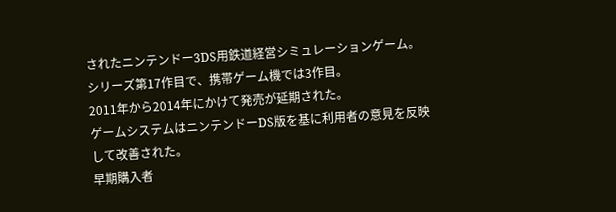されたニンテンドー3DS用鉄道経営シミュレーションゲーム。
シリーズ第17作目で、携帯ゲーム機では3作目。
2011年から2014年にかけて発売が延期された。
ゲームシステムはニンテンドーDS版を基に利用者の意見を反映して改善された。
早期購入者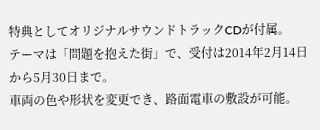特典としてオリジナルサウンドトラックCDが付属。
テーマは「問題を抱えた街」で、受付は2014年2月14日から5月30日まで。
車両の色や形状を変更でき、路面電車の敷設が可能。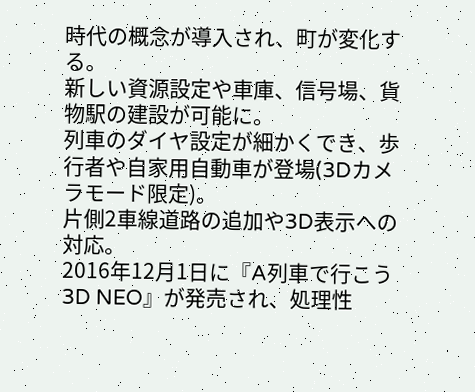時代の概念が導入され、町が変化する。
新しい資源設定や車庫、信号場、貨物駅の建設が可能に。
列車のダイヤ設定が細かくでき、歩行者や自家用自動車が登場(3Dカメラモード限定)。
片側2車線道路の追加や3D表示への対応。
2016年12月1日に『A列車で行こう3D NEO』が発売され、処理性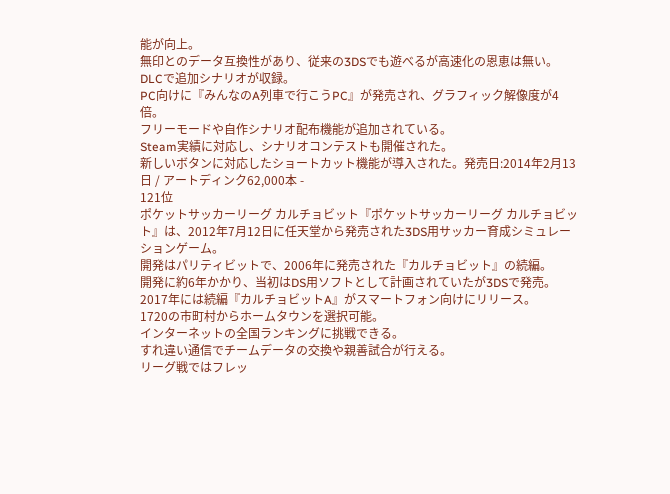能が向上。
無印とのデータ互換性があり、従来の3DSでも遊べるが高速化の恩恵は無い。
DLCで追加シナリオが収録。
PC向けに『みんなのA列車で行こうPC』が発売され、グラフィック解像度が4倍。
フリーモードや自作シナリオ配布機能が追加されている。
Steam実績に対応し、シナリオコンテストも開催された。
新しいボタンに対応したショートカット機能が導入された。発売日:2014年2月13日 / アートディンク62,000本 -
121位
ポケットサッカーリーグ カルチョビット『ポケットサッカーリーグ カルチョビット』は、2012年7月12日に任天堂から発売された3DS用サッカー育成シミュレーションゲーム。
開発はパリティビットで、2006年に発売された『カルチョビット』の続編。
開発に約6年かかり、当初はDS用ソフトとして計画されていたが3DSで発売。
2017年には続編『カルチョビットA』がスマートフォン向けにリリース。
1720の市町村からホームタウンを選択可能。
インターネットの全国ランキングに挑戦できる。
すれ違い通信でチームデータの交換や親善試合が行える。
リーグ戦ではフレッ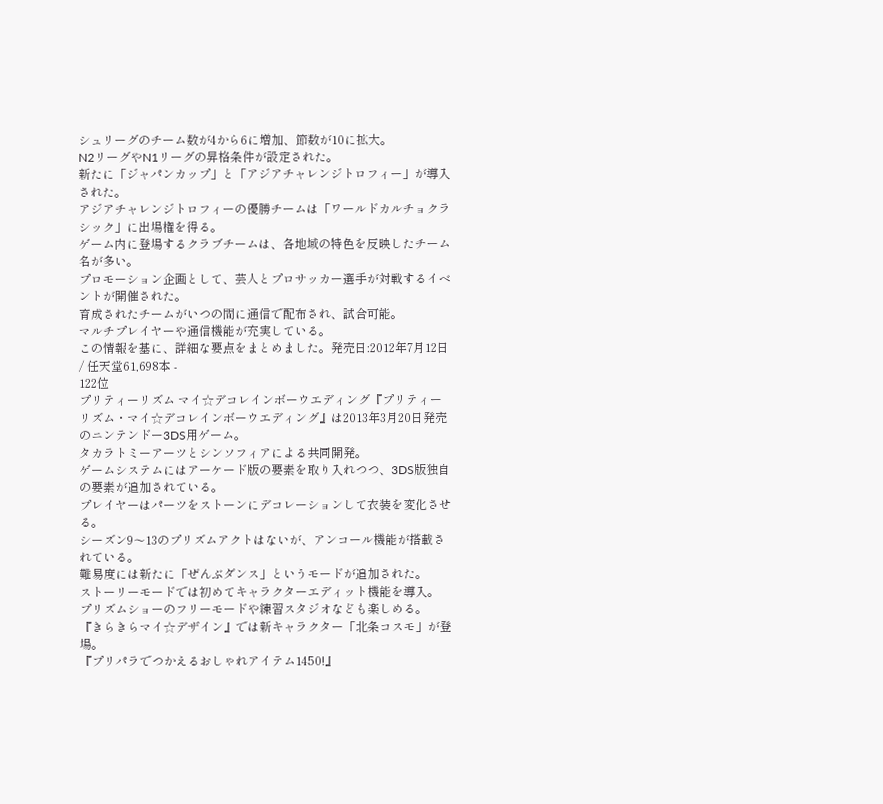シュリーグのチーム数が4から6に増加、節数が10に拡大。
N2リーグやN1リーグの昇格条件が設定された。
新たに「ジャパンカップ」と「アジアチャレンジトロフィー」が導入された。
アジアチャレンジトロフィーの優勝チームは「ワールドカルチョクラシック」に出場権を得る。
ゲーム内に登場するクラブチームは、各地域の特色を反映したチーム名が多い。
プロモーション企画として、芸人とプロサッカー選手が対戦するイベントが開催された。
育成されたチームがいつの間に通信で配布され、試合可能。
マルチプレイヤーや通信機能が充実している。
この情報を基に、詳細な要点をまとめました。発売日:2012年7月12日 / 任天堂61,698本 -
122位
プリティーリズム マイ☆デコレインボーウエディング『プリティーリズム・マイ☆デコレインボーウエディング』は2013年3月20日発売のニンテンドー3DS用ゲーム。
タカラトミーアーツとシンソフィアによる共同開発。
ゲームシステムにはアーケード版の要素を取り入れつつ、3DS版独自の要素が追加されている。
プレイヤーはパーツをストーンにデコレーションして衣装を変化させる。
シーズン9〜13のプリズムアクトはないが、アンコール機能が搭載されている。
難易度には新たに「ぜんぶダンス」というモードが追加された。
ストーリーモードでは初めてキャラクターエディット機能を導入。
プリズムショーのフリーモードや練習スタジオなども楽しめる。
『きらきらマイ☆デザイン』では新キャラクター「北条コスモ」が登場。
『プリパラでつかえるおしゃれアイテム1450!』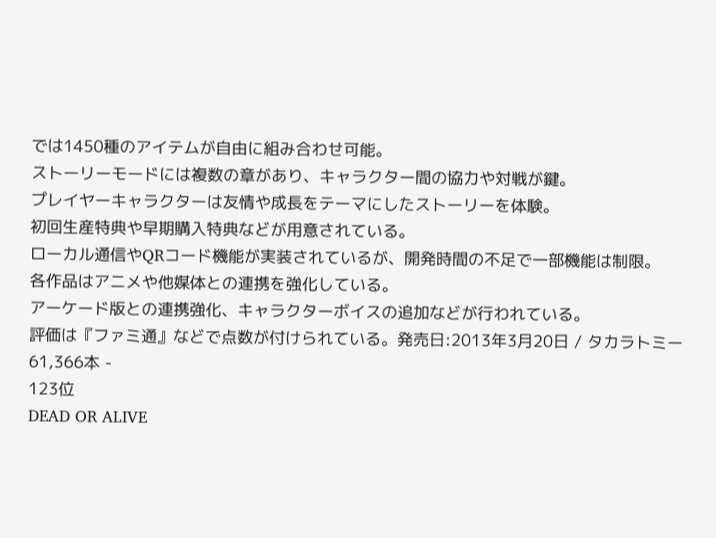では1450種のアイテムが自由に組み合わせ可能。
ストーリーモードには複数の章があり、キャラクター間の協力や対戦が鍵。
プレイヤーキャラクターは友情や成長をテーマにしたストーリーを体験。
初回生産特典や早期購入特典などが用意されている。
ローカル通信やQRコード機能が実装されているが、開発時間の不足で一部機能は制限。
各作品はアニメや他媒体との連携を強化している。
アーケード版との連携強化、キャラクターボイスの追加などが行われている。
評価は『ファミ通』などで点数が付けられている。発売日:2013年3月20日 / タカラトミー61,366本 -
123位
DEAD OR ALIVE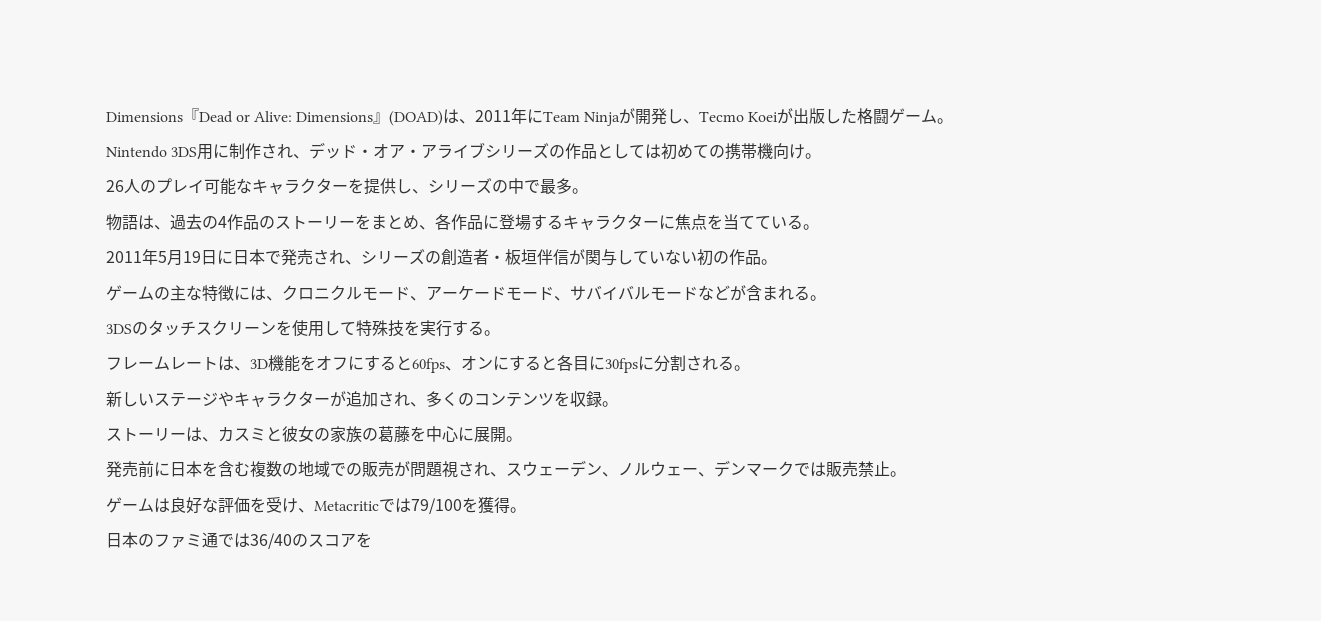Dimensions『Dead or Alive: Dimensions』(DOAD)は、2011年にTeam Ninjaが開発し、Tecmo Koeiが出版した格闘ゲーム。
Nintendo 3DS用に制作され、デッド・オア・アライブシリーズの作品としては初めての携帯機向け。
26人のプレイ可能なキャラクターを提供し、シリーズの中で最多。
物語は、過去の4作品のストーリーをまとめ、各作品に登場するキャラクターに焦点を当てている。
2011年5月19日に日本で発売され、シリーズの創造者・板垣伴信が関与していない初の作品。
ゲームの主な特徴には、クロニクルモード、アーケードモード、サバイバルモードなどが含まれる。
3DSのタッチスクリーンを使用して特殊技を実行する。
フレームレートは、3D機能をオフにすると60fps、オンにすると各目に30fpsに分割される。
新しいステージやキャラクターが追加され、多くのコンテンツを収録。
ストーリーは、カスミと彼女の家族の葛藤を中心に展開。
発売前に日本を含む複数の地域での販売が問題視され、スウェーデン、ノルウェー、デンマークでは販売禁止。
ゲームは良好な評価を受け、Metacriticでは79/100を獲得。
日本のファミ通では36/40のスコアを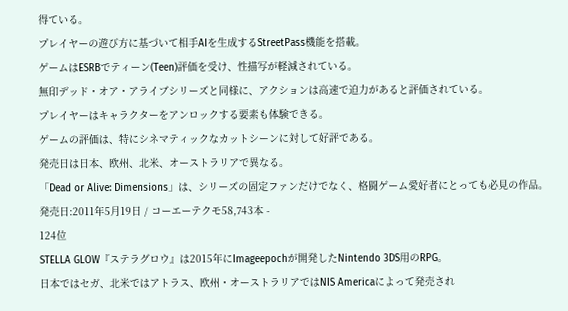得ている。
プレイヤーの遊び方に基づいて相手AIを生成するStreetPass機能を搭載。
ゲームはESRBでティーン(Teen)評価を受け、性描写が軽減されている。
無印デッド・オア・アライブシリーズと同様に、アクションは高速で迫力があると評価されている。
プレイヤーはキャラクターをアンロックする要素も体験できる。
ゲームの評価は、特にシネマティックなカットシーンに対して好評である。
発売日は日本、欧州、北米、オーストラリアで異なる。
「Dead or Alive: Dimensions」は、シリーズの固定ファンだけでなく、格闘ゲーム愛好者にとっても必見の作品。発売日:2011年5月19日 / コーエーテクモ58,743本 -
124位
STELLA GLOW『ステラグロウ』は2015年にImageepochが開発したNintendo 3DS用のRPG。
日本ではセガ、北米ではアトラス、欧州・オーストラリアではNIS Americaによって発売され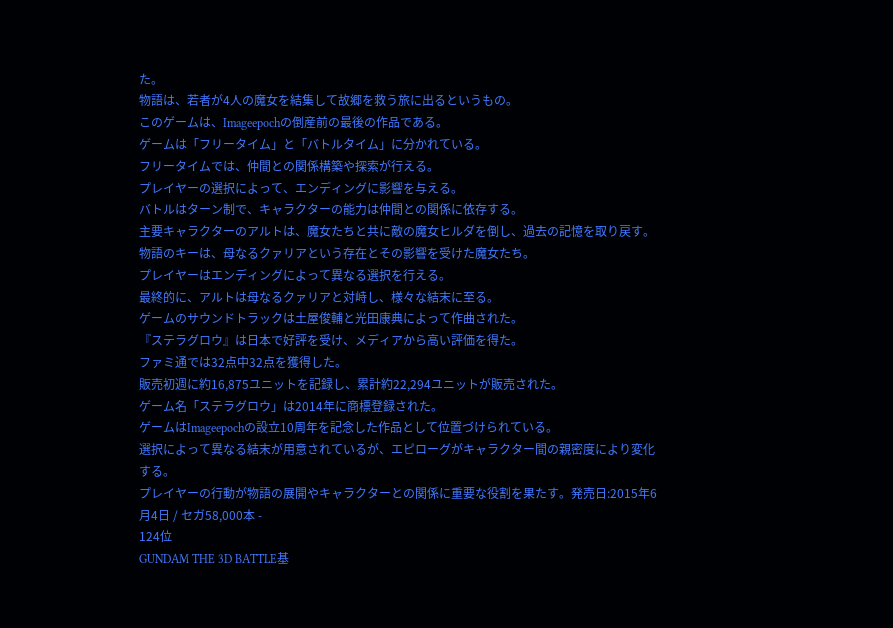た。
物語は、若者が4人の魔女を結集して故郷を救う旅に出るというもの。
このゲームは、Imageepochの倒産前の最後の作品である。
ゲームは「フリータイム」と「バトルタイム」に分かれている。
フリータイムでは、仲間との関係構築や探索が行える。
プレイヤーの選択によって、エンディングに影響を与える。
バトルはターン制で、キャラクターの能力は仲間との関係に依存する。
主要キャラクターのアルトは、魔女たちと共に敵の魔女ヒルダを倒し、過去の記憶を取り戻す。
物語のキーは、母なるクァリアという存在とその影響を受けた魔女たち。
プレイヤーはエンディングによって異なる選択を行える。
最終的に、アルトは母なるクァリアと対峙し、様々な結末に至る。
ゲームのサウンドトラックは土屋俊輔と光田康典によって作曲された。
『ステラグロウ』は日本で好評を受け、メディアから高い評価を得た。
ファミ通では32点中32点を獲得した。
販売初週に約16,875ユニットを記録し、累計約22,294ユニットが販売された。
ゲーム名「ステラグロウ」は2014年に商標登録された。
ゲームはImageepochの設立10周年を記念した作品として位置づけられている。
選択によって異なる結末が用意されているが、エピローグがキャラクター間の親密度により変化する。
プレイヤーの行動が物語の展開やキャラクターとの関係に重要な役割を果たす。発売日:2015年6月4日 / セガ58,000本 -
124位
GUNDAM THE 3D BATTLE基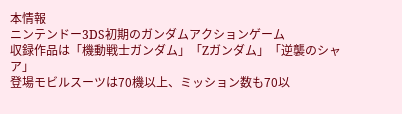本情報
ニンテンドー3DS初期のガンダムアクションゲーム
収録作品は「機動戦士ガンダム」「Zガンダム」「逆襲のシャア」
登場モビルスーツは70機以上、ミッション数も70以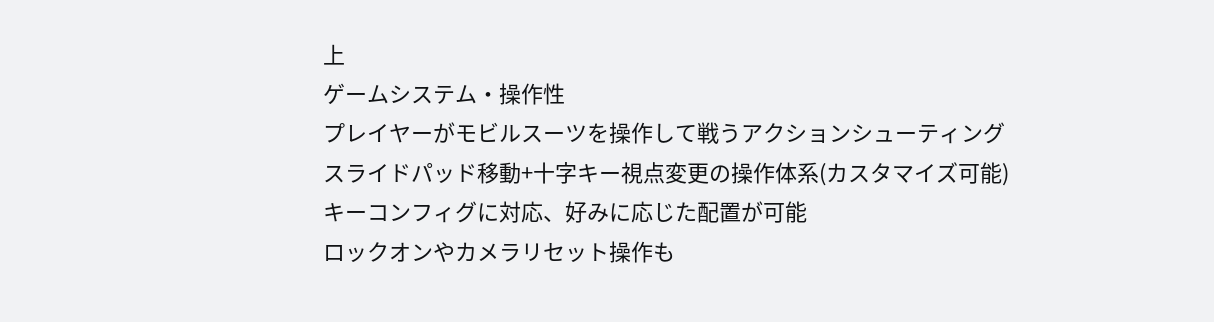上
ゲームシステム・操作性
プレイヤーがモビルスーツを操作して戦うアクションシューティング
スライドパッド移動+十字キー視点変更の操作体系(カスタマイズ可能)
キーコンフィグに対応、好みに応じた配置が可能
ロックオンやカメラリセット操作も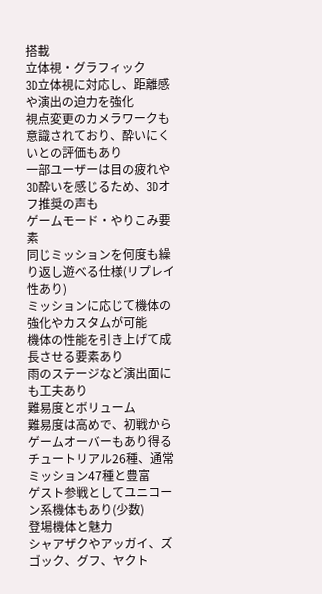搭載
立体視・グラフィック
3D立体視に対応し、距離感や演出の迫力を強化
視点変更のカメラワークも意識されており、酔いにくいとの評価もあり
一部ユーザーは目の疲れや3D酔いを感じるため、3Dオフ推奨の声も
ゲームモード・やりこみ要素
同じミッションを何度も繰り返し遊べる仕様(リプレイ性あり)
ミッションに応じて機体の強化やカスタムが可能
機体の性能を引き上げて成長させる要素あり
雨のステージなど演出面にも工夫あり
難易度とボリューム
難易度は高めで、初戦からゲームオーバーもあり得る
チュートリアル26種、通常ミッション47種と豊富
ゲスト参戦としてユニコーン系機体もあり(少数)
登場機体と魅力
シャアザクやアッガイ、ズゴック、グフ、ヤクト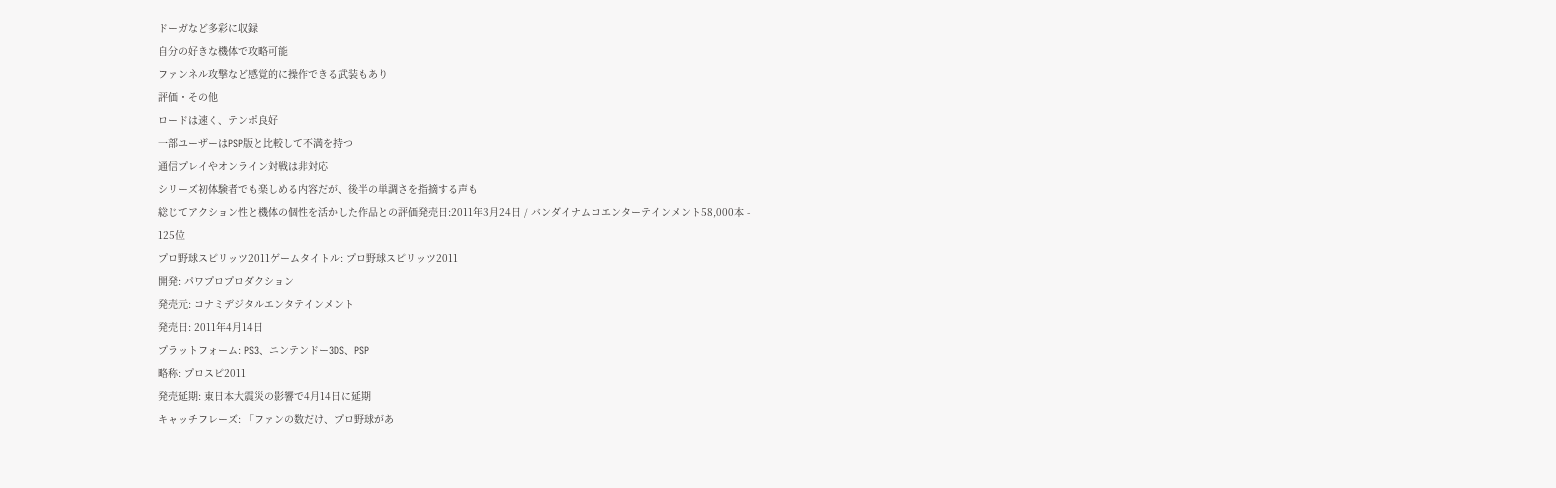ドーガなど多彩に収録
自分の好きな機体で攻略可能
ファンネル攻撃など感覚的に操作できる武装もあり
評価・その他
ロードは速く、テンポ良好
一部ユーザーはPSP版と比較して不満を持つ
通信プレイやオンライン対戦は非対応
シリーズ初体験者でも楽しめる内容だが、後半の単調さを指摘する声も
総じてアクション性と機体の個性を活かした作品との評価発売日:2011年3月24日 / バンダイナムコエンターテインメント58,000本 -
125位
プロ野球スピリッツ2011ゲームタイトル: プロ野球スピリッツ2011
開発: パワプロプロダクション
発売元: コナミデジタルエンタテインメント
発売日: 2011年4月14日
プラットフォーム: PS3、ニンテンドー3DS、PSP
略称: プロスピ2011
発売延期: 東日本大震災の影響で4月14日に延期
キャッチフレーズ: 「ファンの数だけ、プロ野球があ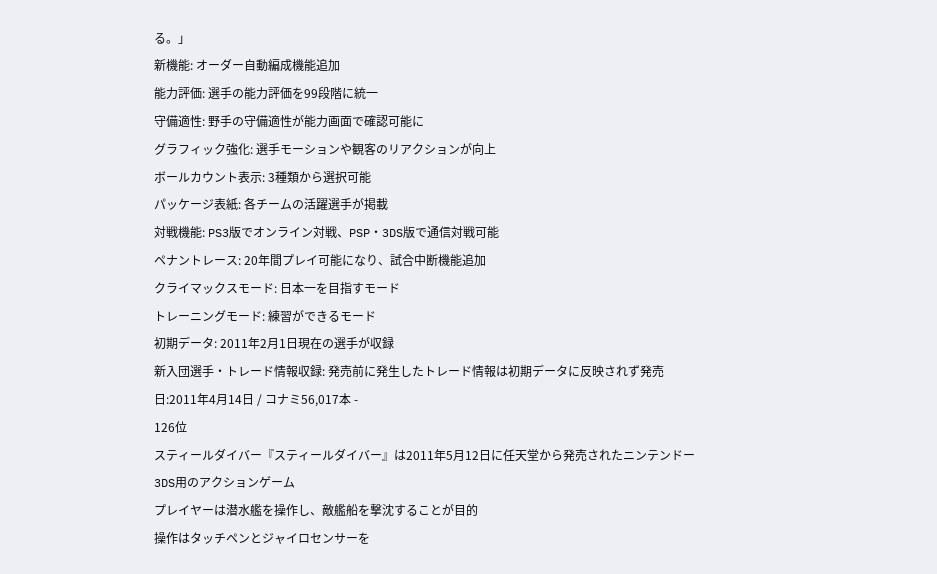る。」
新機能: オーダー自動編成機能追加
能力評価: 選手の能力評価を99段階に統一
守備適性: 野手の守備適性が能力画面で確認可能に
グラフィック強化: 選手モーションや観客のリアクションが向上
ボールカウント表示: 3種類から選択可能
パッケージ表紙: 各チームの活躍選手が掲載
対戦機能: PS3版でオンライン対戦、PSP・3DS版で通信対戦可能
ペナントレース: 20年間プレイ可能になり、試合中断機能追加
クライマックスモード: 日本一を目指すモード
トレーニングモード: 練習ができるモード
初期データ: 2011年2月1日現在の選手が収録
新入団選手・トレード情報収録: 発売前に発生したトレード情報は初期データに反映されず発売日:2011年4月14日 / コナミ56,017本 -
126位
スティールダイバー『スティールダイバー』は2011年5月12日に任天堂から発売されたニンテンドー3DS用のアクションゲーム
プレイヤーは潜水艦を操作し、敵艦船を撃沈することが目的
操作はタッチペンとジャイロセンサーを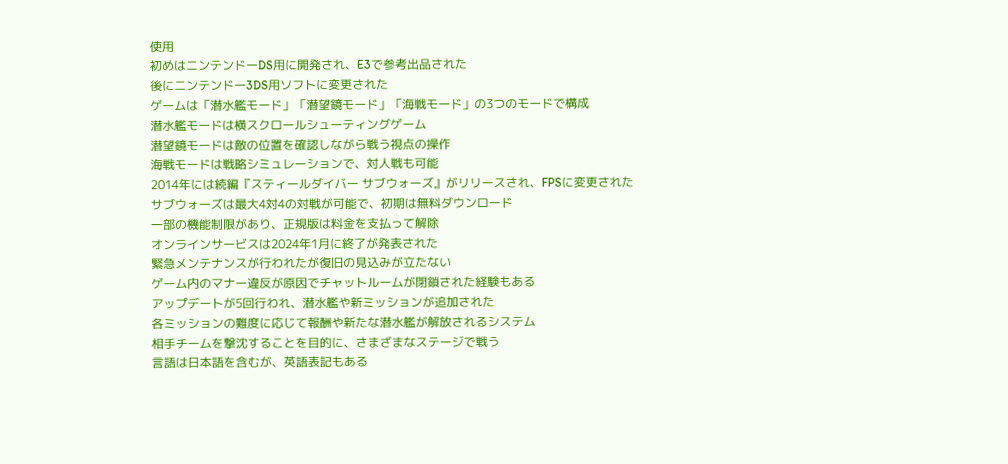使用
初めはニンテンドーDS用に開発され、E3で参考出品された
後にニンテンドー3DS用ソフトに変更された
ゲームは「潜水艦モード」「潜望鏡モード」「海戦モード」の3つのモードで構成
潜水艦モードは横スクロールシューティングゲーム
潜望鏡モードは敵の位置を確認しながら戦う視点の操作
海戦モードは戦略シミュレーションで、対人戦も可能
2014年には続編『スティールダイバー サブウォーズ』がリリースされ、FPSに変更された
サブウォーズは最大4対4の対戦が可能で、初期は無料ダウンロード
一部の機能制限があり、正規版は料金を支払って解除
オンラインサービスは2024年1月に終了が発表された
緊急メンテナンスが行われたが復旧の見込みが立たない
ゲーム内のマナー違反が原因でチャットルームが閉鎖された経験もある
アップデートが5回行われ、潜水艦や新ミッションが追加された
各ミッションの難度に応じて報酬や新たな潜水艦が解放されるシステム
相手チームを撃沈することを目的に、さまざまなステージで戦う
言語は日本語を含むが、英語表記もある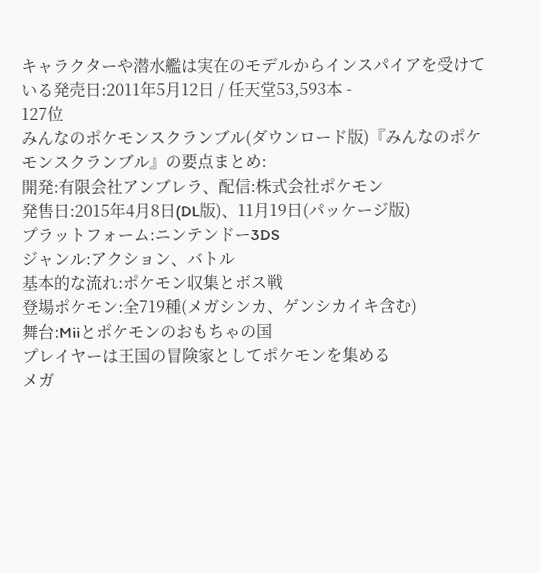キャラクターや潜水艦は実在のモデルからインスパイアを受けている発売日:2011年5月12日 / 任天堂53,593本 -
127位
みんなのポケモンスクランブル(ダウンロード版)『みんなのポケモンスクランブル』の要点まとめ:
開発:有限会社アンブレラ、配信:株式会社ポケモン
発售日:2015年4月8日(DL版)、11月19日(パッケージ版)
プラットフォーム:ニンテンドー3DS
ジャンル:アクション、バトル
基本的な流れ:ポケモン収集とボス戦
登場ポケモン:全719種(メガシンカ、ゲンシカイキ含む)
舞台:Miiとポケモンのおもちゃの国
プレイヤーは王国の冒険家としてポケモンを集める
メガ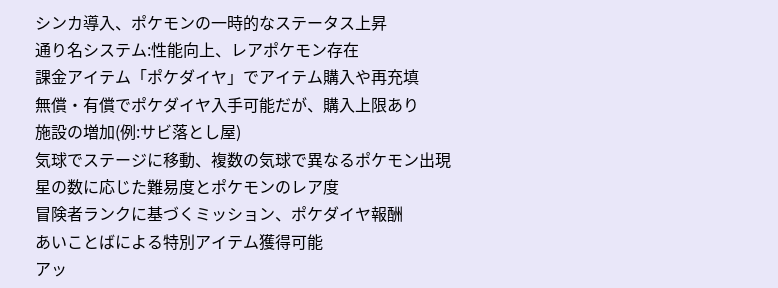シンカ導入、ポケモンの一時的なステータス上昇
通り名システム:性能向上、レアポケモン存在
課金アイテム「ポケダイヤ」でアイテム購入や再充填
無償・有償でポケダイヤ入手可能だが、購入上限あり
施設の増加(例:サビ落とし屋)
気球でステージに移動、複数の気球で異なるポケモン出現
星の数に応じた難易度とポケモンのレア度
冒険者ランクに基づくミッション、ポケダイヤ報酬
あいことばによる特別アイテム獲得可能
アッ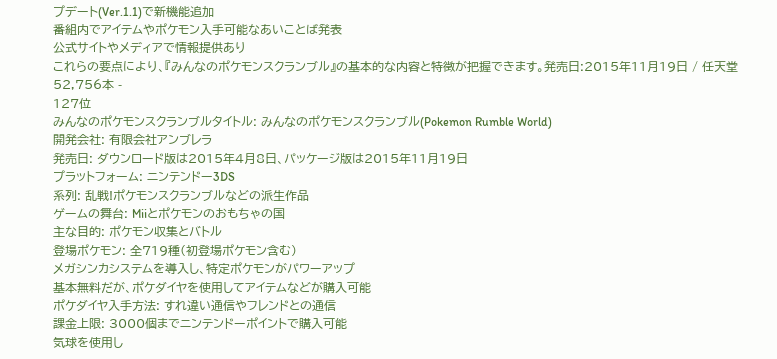プデート(Ver.1.1)で新機能追加
番組内でアイテムやポケモン入手可能なあいことば発表
公式サイトやメディアで情報提供あり
これらの要点により、『みんなのポケモンスクランブル』の基本的な内容と特徴が把握できます。発売日:2015年11月19日 / 任天堂52,756本 -
127位
みんなのポケモンスクランブルタイトル: みんなのポケモンスクランブル(Pokemon Rumble World)
開発会社: 有限会社アンブレラ
発売日: ダウンロード版は2015年4月8日、パッケージ版は2015年11月19日
プラットフォーム: ニンテンドー3DS
系列: 乱戦!ポケモンスクランブルなどの派生作品
ゲームの舞台: Miiとポケモンのおもちゃの国
主な目的: ポケモン収集とバトル
登場ポケモン: 全719種(初登場ポケモン含む)
メガシンカシステムを導入し、特定ポケモンがパワーアップ
基本無料だが、ポケダイヤを使用してアイテムなどが購入可能
ポケダイヤ入手方法: すれ違い通信やフレンドとの通信
課金上限: 3000個までニンテンドーポイントで購入可能
気球を使用し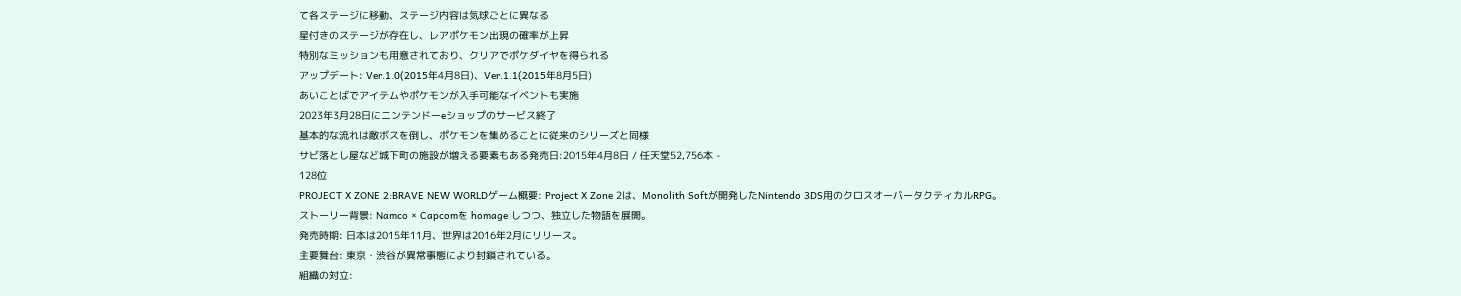て各ステージに移動、ステージ内容は気球ごとに異なる
星付きのステージが存在し、レアポケモン出現の確率が上昇
特別なミッションも用意されており、クリアでポケダイヤを得られる
アップデート: Ver.1.0(2015年4月8日)、Ver.1.1(2015年8月5日)
あいことばでアイテムやポケモンが入手可能なイベントも実施
2023年3月28日にニンテンドーeショップのサービス終了
基本的な流れは敵ボスを倒し、ポケモンを集めることに従来のシリーズと同様
サビ落とし屋など城下町の施設が増える要素もある発売日:2015年4月8日 / 任天堂52,756本 -
128位
PROJECT X ZONE 2:BRAVE NEW WORLDゲーム概要: Project X Zone 2は、Monolith Softが開発したNintendo 3DS用のクロスオーバータクティカルRPG。
ストーリー背景: Namco × Capcomを homage しつつ、独立した物語を展開。
発売時期: 日本は2015年11月、世界は2016年2月にリリース。
主要舞台: 東京・渋谷が異常事態により封鎖されている。
組織の対立: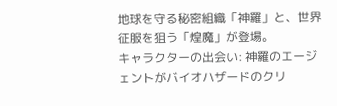地球を守る秘密組織「神羅」と、世界征服を狙う「煌魔」が登場。
キャラクターの出会い: 神羅のエージェントがバイオハザードのクリ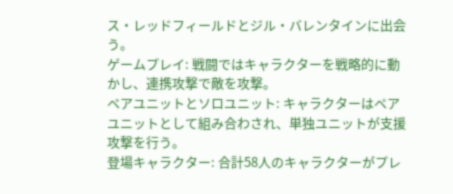ス・レッドフィールドとジル・バレンタインに出会う。
ゲームプレイ: 戦闘ではキャラクターを戦略的に動かし、連携攻撃で敵を攻撃。
ペアユニットとソロユニット: キャラクターはペアユニットとして組み合わされ、単独ユニットが支援攻撃を行う。
登場キャラクター: 合計58人のキャラクターがプレ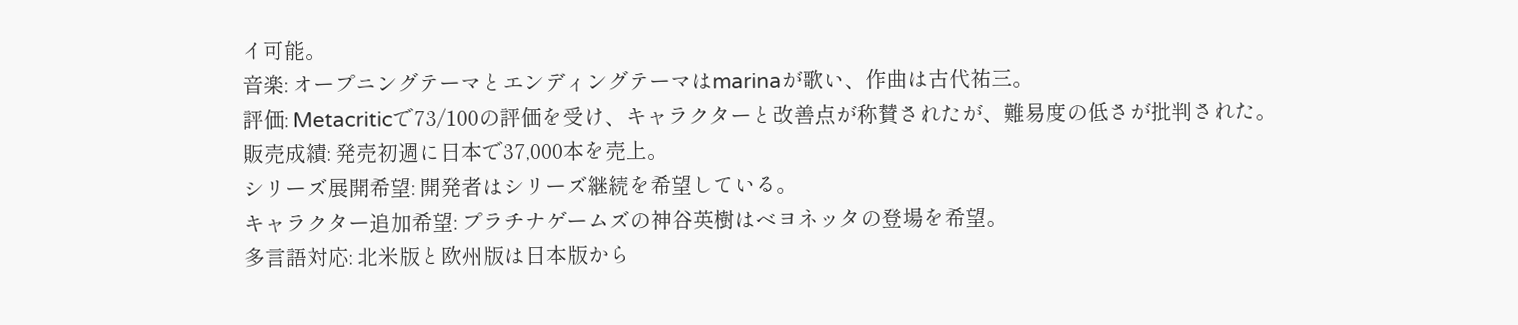イ可能。
音楽: オープニングテーマとエンディングテーマはmarinaが歌い、作曲は古代祐三。
評価: Metacriticで73/100の評価を受け、キャラクターと改善点が称賛されたが、難易度の低さが批判された。
販売成績: 発売初週に日本で37,000本を売上。
シリーズ展開希望: 開発者はシリーズ継続を希望している。
キャラクター追加希望: プラチナゲームズの神谷英樹はベヨネッタの登場を希望。
多言語対応: 北米版と欧州版は日本版から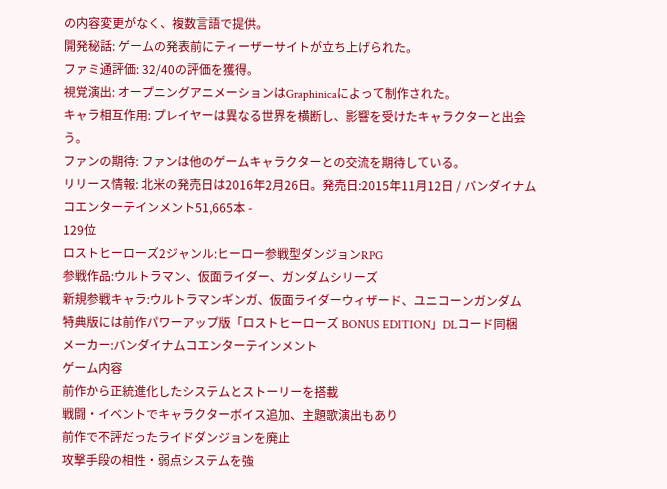の内容変更がなく、複数言語で提供。
開発秘話: ゲームの発表前にティーザーサイトが立ち上げられた。
ファミ通評価: 32/40の評価を獲得。
視覚演出: オープニングアニメーションはGraphinicaによって制作された。
キャラ相互作用: プレイヤーは異なる世界を横断し、影響を受けたキャラクターと出会う。
ファンの期待: ファンは他のゲームキャラクターとの交流を期待している。
リリース情報: 北米の発売日は2016年2月26日。発売日:2015年11月12日 / バンダイナムコエンターテインメント51,665本 -
129位
ロストヒーローズ2ジャンル:ヒーロー参戦型ダンジョンRPG
参戦作品:ウルトラマン、仮面ライダー、ガンダムシリーズ
新規参戦キャラ:ウルトラマンギンガ、仮面ライダーウィザード、ユニコーンガンダム
特典版には前作パワーアップ版「ロストヒーローズ BONUS EDITION」DLコード同梱
メーカー:バンダイナムコエンターテインメント
ゲーム内容
前作から正統進化したシステムとストーリーを搭載
戦闘・イベントでキャラクターボイス追加、主題歌演出もあり
前作で不評だったライドダンジョンを廃止
攻撃手段の相性・弱点システムを強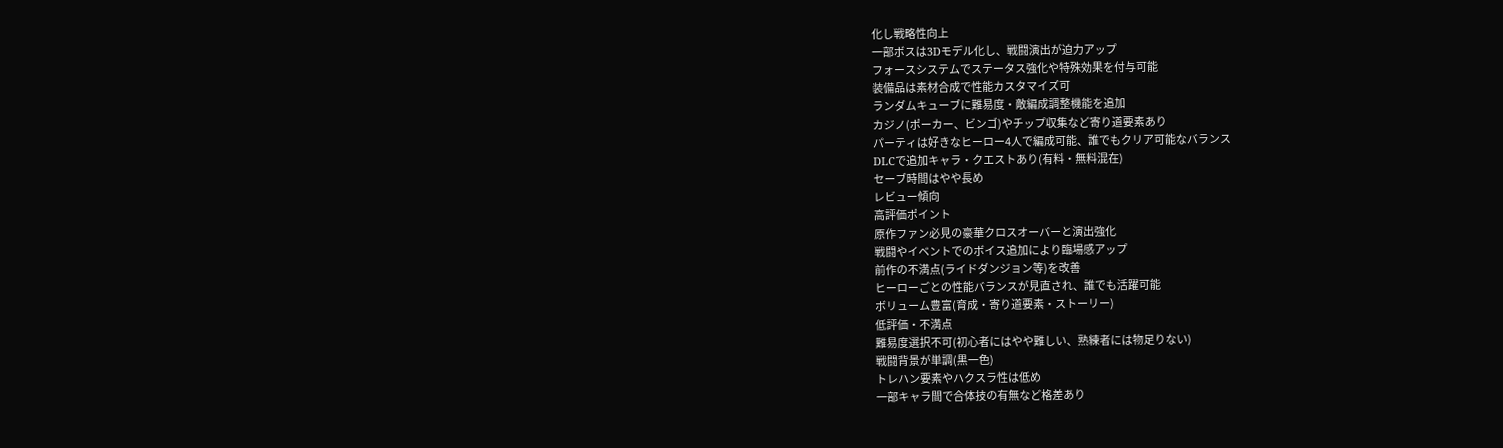化し戦略性向上
一部ボスは3Dモデル化し、戦闘演出が迫力アップ
フォースシステムでステータス強化や特殊効果を付与可能
装備品は素材合成で性能カスタマイズ可
ランダムキューブに難易度・敵編成調整機能を追加
カジノ(ポーカー、ビンゴ)やチップ収集など寄り道要素あり
パーティは好きなヒーロー4人で編成可能、誰でもクリア可能なバランス
DLCで追加キャラ・クエストあり(有料・無料混在)
セーブ時間はやや長め
レビュー傾向
高評価ポイント
原作ファン必見の豪華クロスオーバーと演出強化
戦闘やイベントでのボイス追加により臨場感アップ
前作の不満点(ライドダンジョン等)を改善
ヒーローごとの性能バランスが見直され、誰でも活躍可能
ボリューム豊富(育成・寄り道要素・ストーリー)
低評価・不満点
難易度選択不可(初心者にはやや難しい、熟練者には物足りない)
戦闘背景が単調(黒一色)
トレハン要素やハクスラ性は低め
一部キャラ間で合体技の有無など格差あり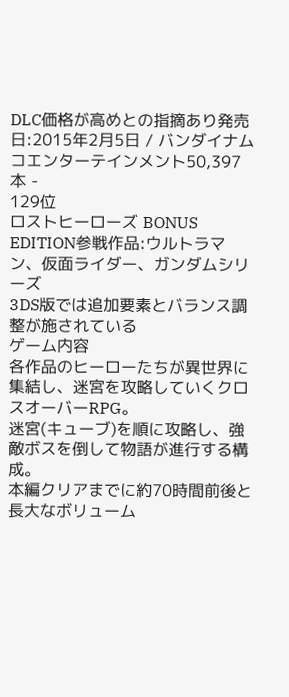DLC価格が高めとの指摘あり発売日:2015年2月5日 / バンダイナムコエンターテインメント50,397本 -
129位
ロストヒーローズ BONUS EDITION参戦作品:ウルトラマン、仮面ライダー、ガンダムシリーズ
3DS版では追加要素とバランス調整が施されている
ゲーム内容
各作品のヒーローたちが異世界に集結し、迷宮を攻略していくクロスオーバーRPG。
迷宮(キューブ)を順に攻略し、強敵ボスを倒して物語が進行する構成。
本編クリアまでに約70時間前後と長大なボリューム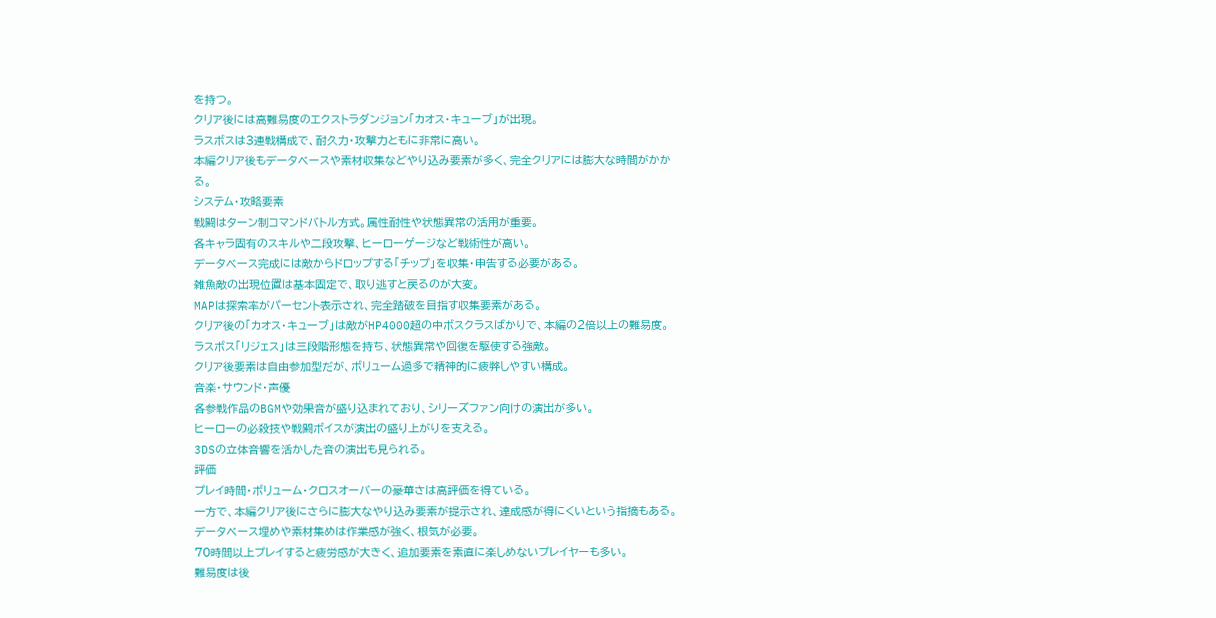を持つ。
クリア後には高難易度のエクストラダンジョン「カオス・キューブ」が出現。
ラスボスは3連戦構成で、耐久力・攻撃力ともに非常に高い。
本編クリア後もデータベースや素材収集などやり込み要素が多く、完全クリアには膨大な時間がかかる。
システム・攻略要素
戦闘はターン制コマンドバトル方式。属性耐性や状態異常の活用が重要。
各キャラ固有のスキルや二段攻撃、ヒーローゲージなど戦術性が高い。
データベース完成には敵からドロップする「チップ」を収集・申告する必要がある。
雑魚敵の出現位置は基本固定で、取り逃すと戻るのが大変。
MAPは探索率がパーセント表示され、完全踏破を目指す収集要素がある。
クリア後の「カオス・キューブ」は敵がHP4000超の中ボスクラスばかりで、本編の2倍以上の難易度。
ラスボス「リジェス」は三段階形態を持ち、状態異常や回復を駆使する強敵。
クリア後要素は自由参加型だが、ボリューム過多で精神的に疲弊しやすい構成。
音楽・サウンド・声優
各参戦作品のBGMや効果音が盛り込まれており、シリーズファン向けの演出が多い。
ヒーローの必殺技や戦闘ボイスが演出の盛り上がりを支える。
3DSの立体音響を活かした音の演出も見られる。
評価
プレイ時間・ボリューム・クロスオーバーの豪華さは高評価を得ている。
一方で、本編クリア後にさらに膨大なやり込み要素が提示され、達成感が得にくいという指摘もある。
データベース埋めや素材集めは作業感が強く、根気が必要。
70時間以上プレイすると疲労感が大きく、追加要素を素直に楽しめないプレイヤーも多い。
難易度は後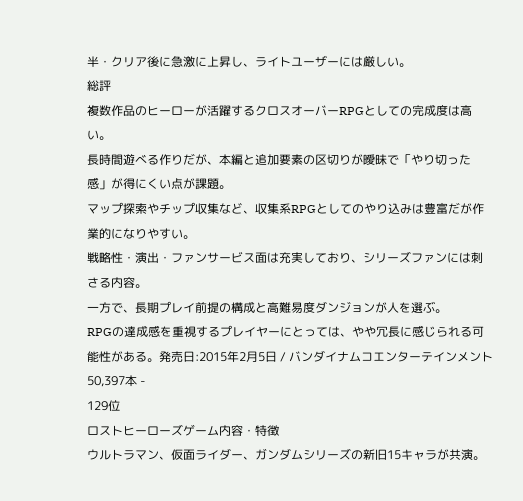半・クリア後に急激に上昇し、ライトユーザーには厳しい。
総評
複数作品のヒーローが活躍するクロスオーバーRPGとしての完成度は高い。
長時間遊べる作りだが、本編と追加要素の区切りが曖昧で「やり切った感」が得にくい点が課題。
マップ探索やチップ収集など、収集系RPGとしてのやり込みは豊富だが作業的になりやすい。
戦略性・演出・ファンサービス面は充実しており、シリーズファンには刺さる内容。
一方で、長期プレイ前提の構成と高難易度ダンジョンが人を選ぶ。
RPGの達成感を重視するプレイヤーにとっては、やや冗長に感じられる可能性がある。発売日:2015年2月5日 / バンダイナムコエンターテインメント50,397本 -
129位
ロストヒーローズゲーム内容・特徴
ウルトラマン、仮面ライダー、ガンダムシリーズの新旧15キャラが共演。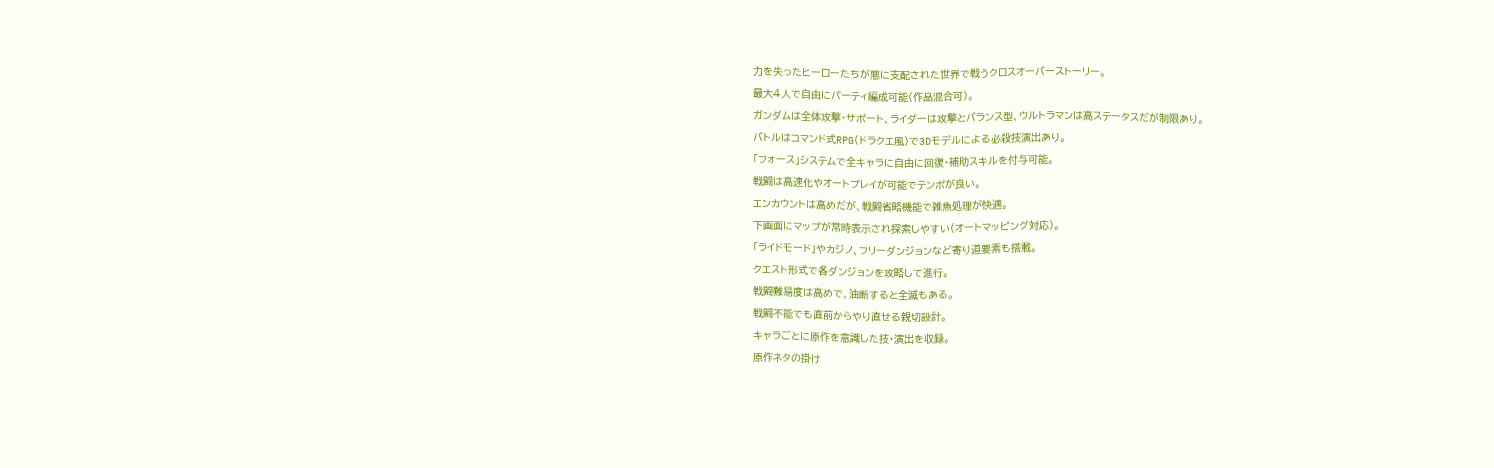力を失ったヒーローたちが悪に支配された世界で戦うクロスオーバーストーリー。
最大4人で自由にパーティ編成可能(作品混合可)。
ガンダムは全体攻撃・サポート、ライダーは攻撃とバランス型、ウルトラマンは高ステータスだが制限あり。
バトルはコマンド式RPG(ドラクエ風)で3Dモデルによる必殺技演出あり。
「フォース」システムで全キャラに自由に回復・補助スキルを付与可能。
戦闘は高速化やオートプレイが可能でテンポが良い。
エンカウントは高めだが、戦闘省略機能で雑魚処理が快適。
下画面にマップが常時表示され探索しやすい(オートマッピング対応)。
「ライドモード」やカジノ、フリーダンジョンなど寄り道要素も搭載。
クエスト形式で各ダンジョンを攻略して進行。
戦闘難易度は高めで、油断すると全滅もある。
戦闘不能でも直前からやり直せる親切設計。
キャラごとに原作を意識した技・演出を収録。
原作ネタの掛け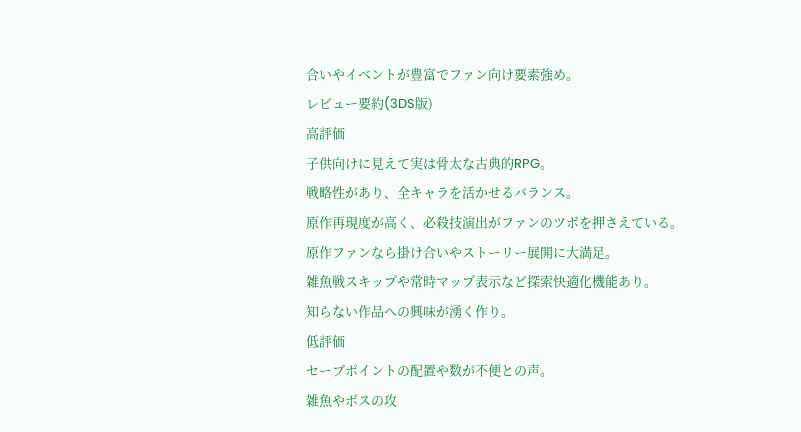合いやイベントが豊富でファン向け要素強め。
レビュー要約(3DS版)
高評価
子供向けに見えて実は骨太な古典的RPG。
戦略性があり、全キャラを活かせるバランス。
原作再現度が高く、必殺技演出がファンのツボを押さえている。
原作ファンなら掛け合いやストーリー展開に大満足。
雑魚戦スキップや常時マップ表示など探索快適化機能あり。
知らない作品への興味が湧く作り。
低評価
セーブポイントの配置や数が不便との声。
雑魚やボスの攻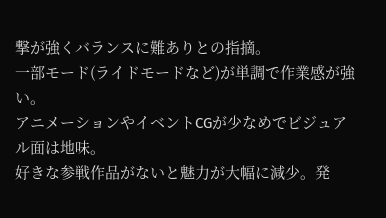撃が強くバランスに難ありとの指摘。
一部モード(ライドモードなど)が単調で作業感が強い。
アニメーションやイベントCGが少なめでビジュアル面は地味。
好きな参戦作品がないと魅力が大幅に減少。発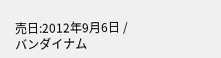売日:2012年9月6日 / バンダイナム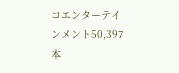コエンターテインメント50,397本